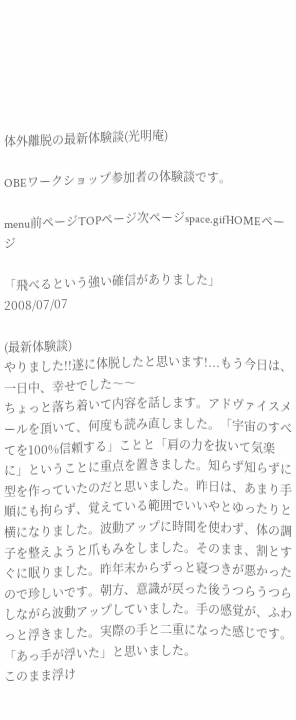体外離脱の最新体験談(光明庵)

OBEワークショップ参加者の体験談です。

menu前ページTOPページ次ページspace.gifHOMEページ

「飛べるという強い確信がありました」
2008/07/07

(最新体験談)
やりました!!遂に体脱したと思います!...もう今日は、一日中、幸せでした〜〜
ちょっと落ち着いて内容を話します。アドヴァイスメールを頂いて、何度も読み直しました。「宇宙のすべてを100%信頼する」ことと「肩の力を抜いて気楽に」ということに重点を置きました。知らず知らずに型を作っていたのだと思いました。昨日は、あまり手順にも拘らず、覚えている範囲でいいやとゆったりと横になりました。波動アップに時間を使わず、体の調子を整えようと爪もみをしました。そのまま、割とすぐに眠りました。昨年末からずっと寝つきが悪かったので珍しいです。朝方、意識が戻った後うつらうつらしながら波動アップしていました。手の感覚が、ふわっと浮きました。実際の手と二重になった感じです。「あっ手が浮いた」と思いました。
このまま浮け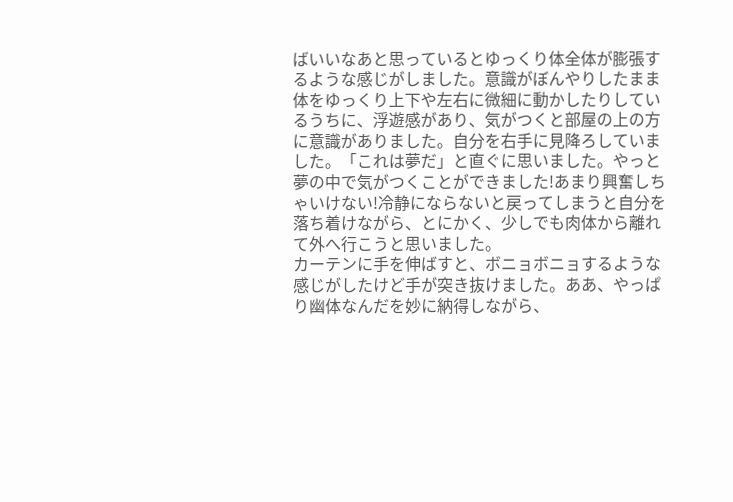ばいいなあと思っているとゆっくり体全体が膨張するような感じがしました。意識がぼんやりしたまま体をゆっくり上下や左右に微細に動かしたりしているうちに、浮遊感があり、気がつくと部屋の上の方に意識がありました。自分を右手に見降ろしていました。「これは夢だ」と直ぐに思いました。やっと夢の中で気がつくことができました!あまり興奮しちゃいけない!冷静にならないと戻ってしまうと自分を落ち着けながら、とにかく、少しでも肉体から離れて外へ行こうと思いました。
カーテンに手を伸ばすと、ボニョボニョするような感じがしたけど手が突き抜けました。ああ、やっぱり幽体なんだを妙に納得しながら、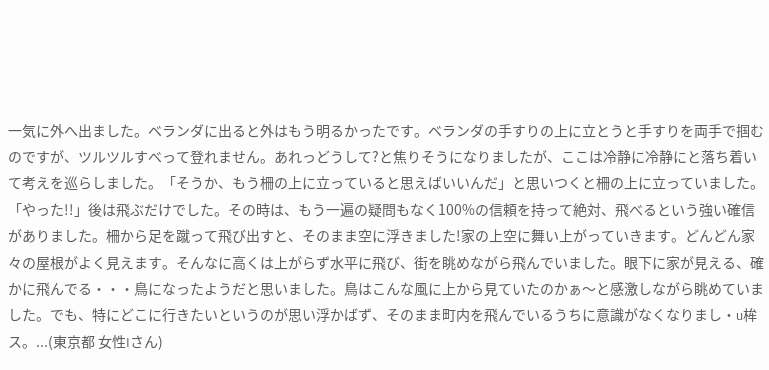一気に外へ出ました。ベランダに出ると外はもう明るかったです。ベランダの手すりの上に立とうと手すりを両手で掴むのですが、ツルツルすべって登れません。あれっどうして?と焦りそうになりましたが、ここは冷静に冷静にと落ち着いて考えを巡らしました。「そうか、もう柵の上に立っていると思えばいいんだ」と思いつくと柵の上に立っていました。「やった!!」後は飛ぶだけでした。その時は、もう一遍の疑問もなく100%の信頼を持って絶対、飛べるという強い確信がありました。柵から足を蹴って飛び出すと、そのまま空に浮きました!家の上空に舞い上がっていきます。どんどん家々の屋根がよく見えます。そんなに高くは上がらず水平に飛び、街を眺めながら飛んでいました。眼下に家が見える、確かに飛んでる・・・鳥になったようだと思いました。鳥はこんな風に上から見ていたのかぁ〜と感激しながら眺めていました。でも、特にどこに行きたいというのが思い浮かばず、そのまま町内を飛んでいるうちに意識がなくなりまし・u桙ス。...(東京都 女性Iさん)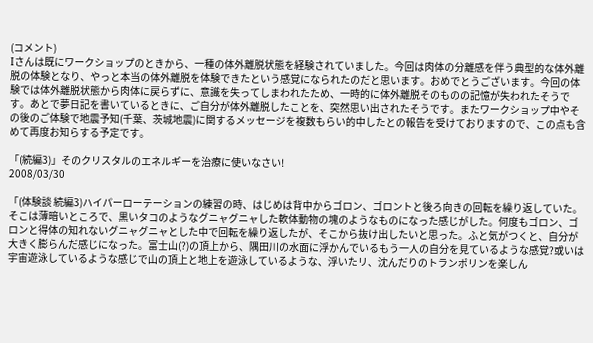(コメント)
Iさんは既にワークショップのときから、一種の体外離脱状態を経験されていました。今回は肉体の分離感を伴う典型的な体外離脱の体験となり、やっと本当の体外離脱を体験できたという感覚になられたのだと思います。おめでとうございます。今回の体験では体外離脱状態から肉体に戻らずに、意識を失ってしまわれたため、一時的に体外離脱そのものの記憶が失われたそうです。あとで夢日記を書いているときに、ご自分が体外離脱したことを、突然思い出されたそうです。またワークショップ中やその後のご体験で地震予知(千葉、茨城地震)に関するメッセージを複数もらい的中したとの報告を受けておりますので、この点も含めて再度お知らする予定です。

「(続編3)」そのクリスタルのエネルギーを治療に使いなさい!
2008/03/30

「(体験談 続編3)ハイパーローテーションの練習の時、はじめは背中からゴロン、ゴロントと後ろ向きの回転を繰り返していた。そこは薄暗いところで、黒いタコのようなグニャグニャした軟体動物の塊のようなものになった感じがした。何度もゴロン、ゴロンと得体の知れないグニャグニャとした中で回転を繰り返したが、そこから抜け出したいと思った。ふと気がつくと、自分が大きく膨らんだ感じになった。富士山(?)の頂上から、隅田川の水面に浮かんでいるもう一人の自分を見ているような感覚?或いは宇宙遊泳しているような感じで山の頂上と地上を遊泳しているような、浮いたリ、沈んだりのトランポリンを楽しん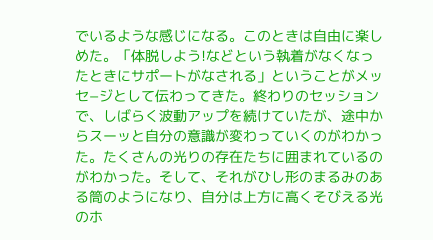でいるような感じになる。このときは自由に楽しめた。「体脱しよう!などという執着がなくなったときにサポートがなされる」ということがメッセ−ジとして伝わってきた。終わりのセッションで、しばらく波動アップを続けていたが、途中からスーッと自分の意識が変わっていくのがわかった。たくさんの光りの存在たちに囲まれているのがわかった。そして、それがひし形のまるみのある筒のようになり、自分は上方に高くそびえる光のホ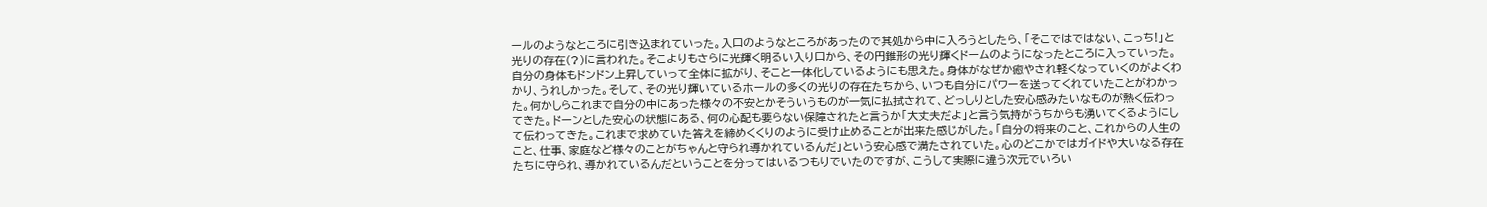ールのようなところに引き込まれていった。入口のようなところがあったので其処から中に入ろうとしたら、「そこではではない、こっち!」と光りの存在(?)に言われた。そこよりもさらに光輝く明るい入り口から、その円錐形の光り輝くドームのようになったところに入っていった。自分の身体もドンドン上昇していって全体に拡がり、そこと一体化しているようにも思えた。身体がなぜか癒やされ軽くなっていくのがよくわかり、うれしかった。そして、その光り輝いているホールの多くの光りの存在たちから、いつも自分にパワーを送ってくれていたことがわかった。何かしらこれまで自分の中にあった様々の不安とかそういうものが一気に払拭されて、どっしりとした安心感みたいなものが熱く伝わってきた。ドーンとした安心の状態にある、何の心配も要らない保障されたと言うか「大丈夫だよ」と言う気持がうちからも湧いてくるようにして伝わってきた。これまで求めていた答えを締めくくりのように受け止めることが出来た感じがした。「自分の将来のこと、これからの人生のこと、仕事、家庭など様々のことがちゃんと守られ導かれているんだ」という安心感で満たされていた。心のどこかではガイドや大いなる存在たちに守られ、導かれているんだということを分ってはいるつもりでいたのですが、こうして実際に違う次元でいろい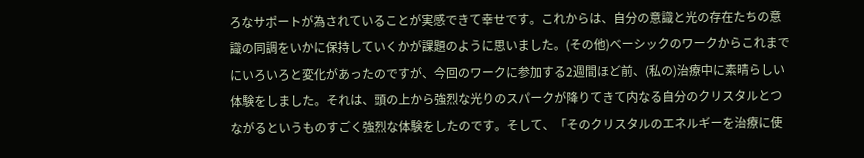ろなサポートが為されていることが実感できて幸せです。これからは、自分の意識と光の存在たちの意識の同調をいかに保持していくかが課題のように思いました。(その他)べーシックのワークからこれまでにいろいろと変化があったのですが、今回のワークに参加する2週間ほど前、(私の)治療中に素晴らしい体験をしました。それは、頭の上から強烈な光りのスパークが降りてきて内なる自分のクリスタルとつながるというものすごく強烈な体験をしたのです。そして、「そのクリスタルのエネルギーを治療に使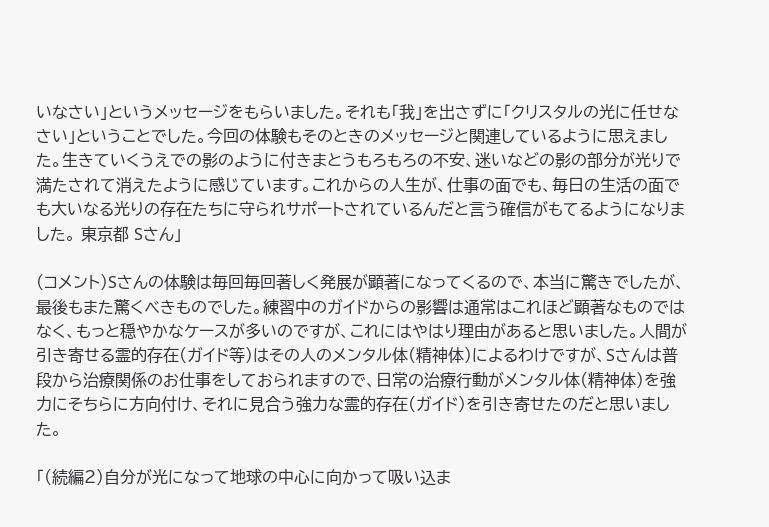いなさい」というメッセージをもらいました。それも「我」を出さずに「クリスタルの光に任せなさい」ということでした。今回の体験もそのときのメッセージと関連しているように思えました。生きていくうえでの影のように付きまとうもろもろの不安、迷いなどの影の部分が光りで満たされて消えたように感じています。これからの人生が、仕事の面でも、毎日の生活の面でも大いなる光りの存在たちに守られサポートされているんだと言う確信がもてるようになりました。 東京都 Sさん」

(コメント)Sさんの体験は毎回毎回著しく発展が顕著になってくるので、本当に驚きでしたが、最後もまた驚くべきものでした。練習中のガイドからの影響は通常はこれほど顕著なものではなく、もっと穏やかなケースが多いのですが、これにはやはり理由があると思いました。人間が引き寄せる霊的存在(ガイド等)はその人のメンタル体(精神体)によるわけですが、Sさんは普段から治療関係のお仕事をしておられますので、日常の治療行動がメンタル体(精神体)を強力にそちらに方向付け、それに見合う強力な霊的存在(ガイド)を引き寄せたのだと思いました。

「(続編2)自分が光になって地球の中心に向かって吸い込ま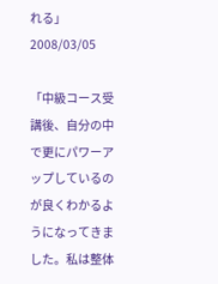れる」
2008/03/05

「中級コース受講後、自分の中で更にパワーアップしているのが良くわかるようになってきました。私は整体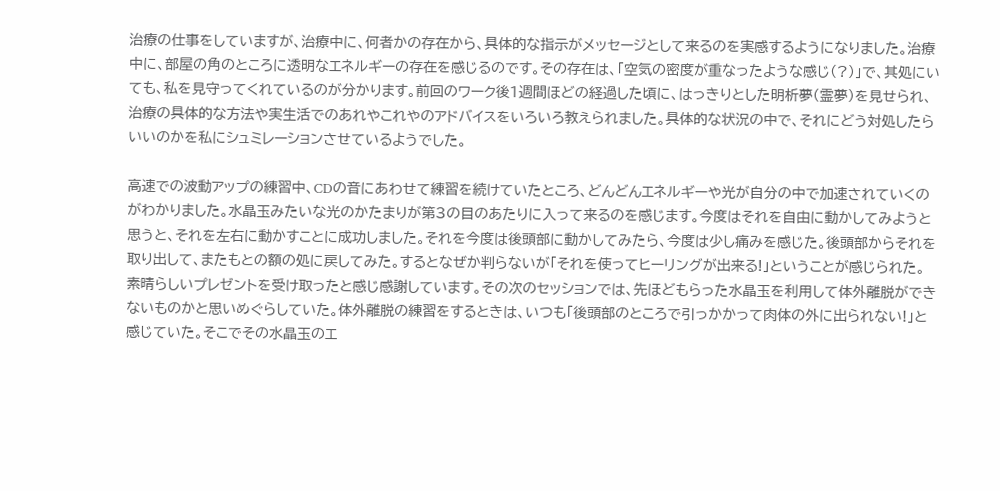治療の仕事をしていますが、治療中に、何者かの存在から、具体的な指示がメッセージとして来るのを実感するようになりました。治療中に、部屋の角のところに透明なエネルギーの存在を感じるのです。その存在は、「空気の密度が重なったような感じ(?)」で、其処にいても、私を見守ってくれているのが分かります。前回のワーク後1週間ほどの経過した頃に、はっきりとした明析夢(霊夢)を見せられ、治療の具体的な方法や実生活でのあれやこれやのアドバイスをいろいろ教えられました。具体的な状況の中で、それにどう対処したらいいのかを私にシュミレーションさせているようでした。

高速での波動アップの練習中、CDの音にあわせて練習を続けていたところ、どんどんエネルギーや光が自分の中で加速されていくのがわかりました。水晶玉みたいな光のかたまりが第3の目のあたりに入って来るのを感じます。今度はそれを自由に動かしてみようと思うと、それを左右に動かすことに成功しました。それを今度は後頭部に動かしてみたら、今度は少し痛みを感じた。後頭部からそれを取り出して、またもとの額の処に戻してみた。するとなぜか判らないが「それを使ってヒーリングが出来る!」ということが感じられた。素晴らしいプレゼントを受け取ったと感じ感謝しています。その次のセッションでは、先ほどもらった水晶玉を利用して体外離脱ができないものかと思いめぐらしていた。体外離脱の練習をするときは、いつも「後頭部のところで引っかかって肉体の外に出られない!」と感じていた。そこでその水晶玉のエ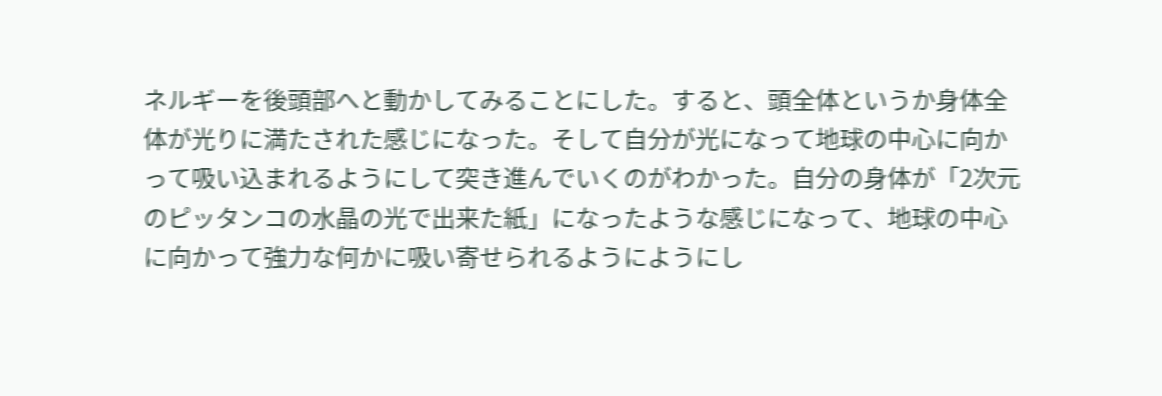ネルギーを後頭部へと動かしてみることにした。すると、頭全体というか身体全体が光りに満たされた感じになった。そして自分が光になって地球の中心に向かって吸い込まれるようにして突き進んでいくのがわかった。自分の身体が「2次元のピッタンコの水晶の光で出来た紙」になったような感じになって、地球の中心に向かって強力な何かに吸い寄せられるようにようにし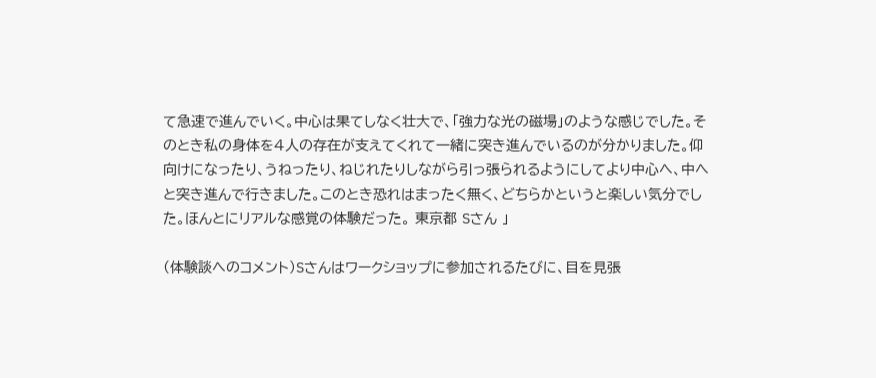て急速で進んでいく。中心は果てしなく壮大で、「強力な光の磁場」のような感じでした。そのとき私の身体を4人の存在が支えてくれて一緒に突き進んでいるのが分かりました。仰向けになったり、うねったり、ねじれたりしながら引っ張られるようにしてより中心へ、中へと突き進んで行きました。このとき恐れはまったく無く、どちらかというと楽しい気分でした。ほんとにリアルな感覚の体験だった。 東京都 Sさん 」

(体験談へのコメント)Sさんはワークショップに参加されるたびに、目を見張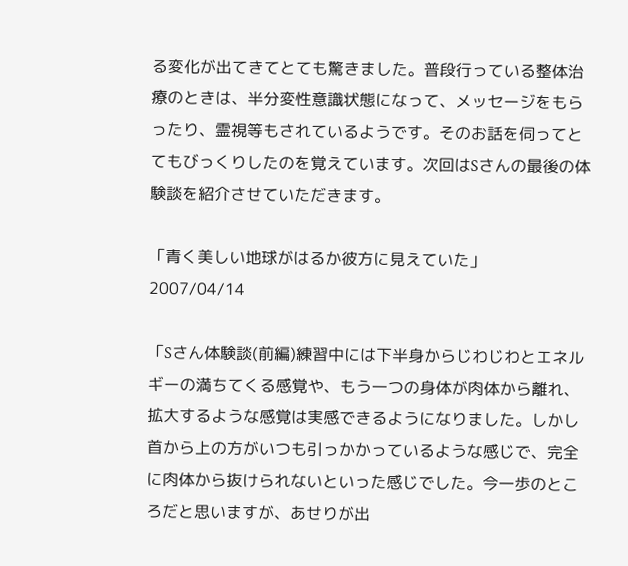る変化が出てきてとても驚きました。普段行っている整体治療のときは、半分変性意識状態になって、メッセージをもらったり、霊視等もされているようです。そのお話を伺ってとてもびっくりしたのを覚えています。次回はSさんの最後の体験談を紹介させていただきます。

「青く美しい地球がはるか彼方に見えていた」
2007/04/14

「Sさん体験談(前編)練習中には下半身からじわじわとエネルギーの満ちてくる感覚や、もう一つの身体が肉体から離れ、拡大するような感覚は実感できるようになりました。しかし首から上の方がいつも引っかかっているような感じで、完全に肉体から抜けられないといった感じでした。今一歩のところだと思いますが、あせりが出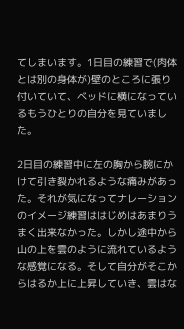てしまいます。1日目の練習で(肉体とは別の身体が)壁のところに張り付いていて、ベッドに横になっているもうひとりの自分を見ていました。

2日目の練習中に左の胸から腕にかけて引き裂かれるような痛みがあった。それが気になってナレーションのイメージ練習ははじめはあまりうまく出来なかった。しかし途中から山の上を雲のように流れているような感覚になる。そして自分がそこからはるか上に上昇していき、雲はな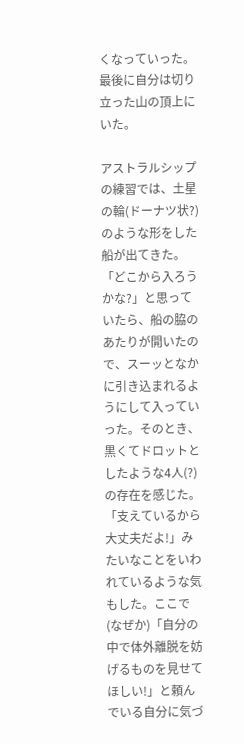くなっていった。最後に自分は切り立った山の頂上にいた。

アストラルシップの練習では、土星の輪(ドーナツ状?)のような形をした船が出てきた。「どこから入ろうかな?」と思っていたら、船の脇のあたりが開いたので、スーッとなかに引き込まれるようにして入っていった。そのとき、黒くてドロットとしたような4人(?)の存在を感じた。「支えているから大丈夫だよ!」みたいなことをいわれているような気もした。ここで(なぜか)「自分の中で体外離脱を妨げるものを見せてほしい!」と頼んでいる自分に気づ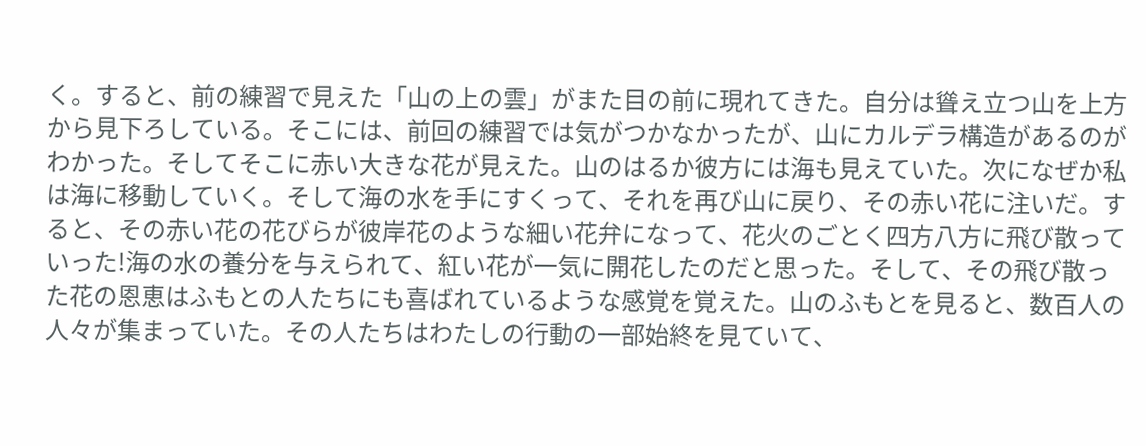く。すると、前の練習で見えた「山の上の雲」がまた目の前に現れてきた。自分は聳え立つ山を上方から見下ろしている。そこには、前回の練習では気がつかなかったが、山にカルデラ構造があるのがわかった。そしてそこに赤い大きな花が見えた。山のはるか彼方には海も見えていた。次になぜか私は海に移動していく。そして海の水を手にすくって、それを再び山に戻り、その赤い花に注いだ。すると、その赤い花の花びらが彼岸花のような細い花弁になって、花火のごとく四方八方に飛び散っていった!海の水の養分を与えられて、紅い花が一気に開花したのだと思った。そして、その飛び散った花の恩恵はふもとの人たちにも喜ばれているような感覚を覚えた。山のふもとを見ると、数百人の人々が集まっていた。その人たちはわたしの行動の一部始終を見ていて、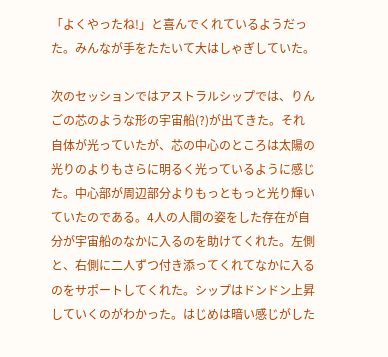「よくやったね!」と喜んでくれているようだった。みんなが手をたたいて大はしゃぎしていた。

次のセッションではアストラルシップでは、りんごの芯のような形の宇宙船(?)が出てきた。それ自体が光っていたが、芯の中心のところは太陽の光りのよりもさらに明るく光っているように感じた。中心部が周辺部分よりもっともっと光り輝いていたのである。4人の人間の姿をした存在が自分が宇宙船のなかに入るのを助けてくれた。左側と、右側に二人ずつ付き添ってくれてなかに入るのをサポートしてくれた。シップはドンドン上昇していくのがわかった。はじめは暗い感じがした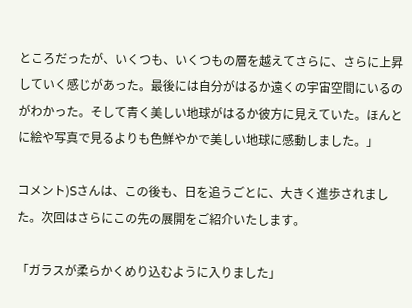ところだったが、いくつも、いくつもの層を越えてさらに、さらに上昇していく感じがあった。最後には自分がはるか遠くの宇宙空間にいるのがわかった。そして青く美しい地球がはるか彼方に見えていた。ほんとに絵や写真で見るよりも色鮮やかで美しい地球に感動しました。」

コメント)Sさんは、この後も、日を追うごとに、大きく進歩されました。次回はさらにこの先の展開をご紹介いたします。

「ガラスが柔らかくめり込むように入りました」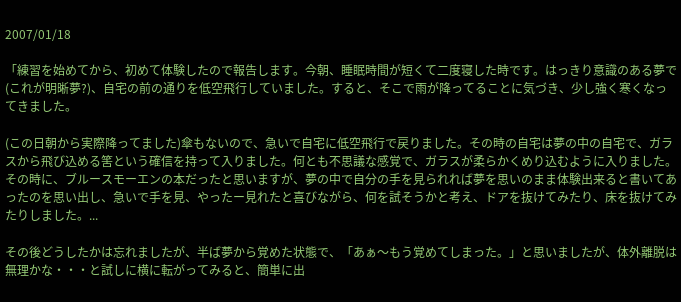2007/01/18

「練習を始めてから、初めて体験したので報告します。今朝、睡眠時間が短くて二度寝した時です。はっきり意識のある夢で(これが明晰夢?)、自宅の前の通りを低空飛行していました。すると、そこで雨が降ってることに気づき、少し強く寒くなってきました。

(この日朝から実際降ってました)傘もないので、急いで自宅に低空飛行で戻りました。その時の自宅は夢の中の自宅で、ガラスから飛び込める筈という確信を持って入りました。何とも不思議な感覚で、ガラスが柔らかくめり込むように入りました。その時に、ブルースモーエンの本だったと思いますが、夢の中で自分の手を見られれば夢を思いのまま体験出来ると書いてあったのを思い出し、急いで手を見、やったー見れたと喜びながら、何を試そうかと考え、ドアを抜けてみたり、床を抜けてみたりしました。...

その後どうしたかは忘れましたが、半ば夢から覚めた状態で、「あぁ〜もう覚めてしまった。」と思いましたが、体外離脱は無理かな・・・と試しに横に転がってみると、簡単に出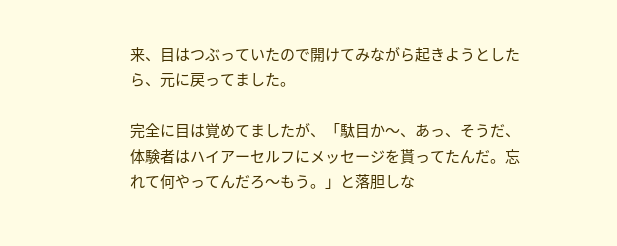来、目はつぶっていたので開けてみながら起きようとしたら、元に戻ってました。

完全に目は覚めてましたが、「駄目か〜、あっ、そうだ、体験者はハイアーセルフにメッセージを貰ってたんだ。忘れて何やってんだろ〜もう。」と落胆しな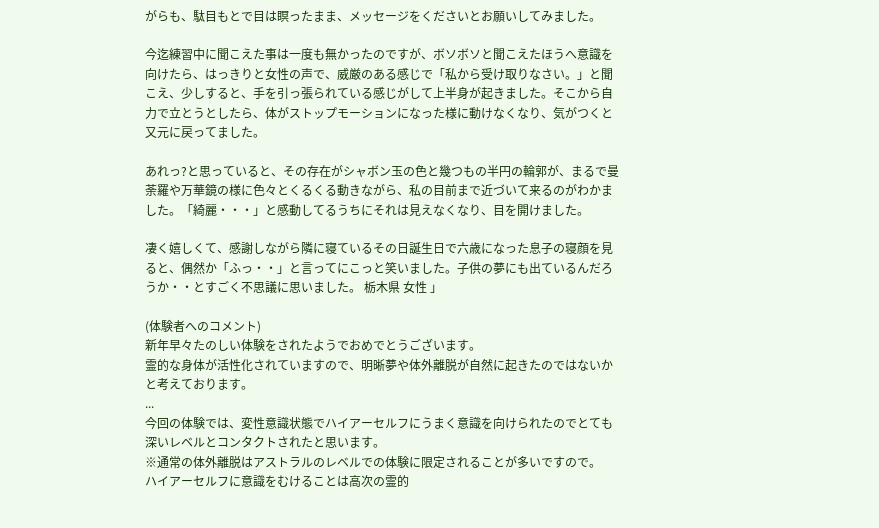がらも、駄目もとで目は瞑ったまま、メッセージをくださいとお願いしてみました。

今迄練習中に聞こえた事は一度も無かったのですが、ボソボソと聞こえたほうへ意識を向けたら、はっきりと女性の声で、威厳のある感じで「私から受け取りなさい。」と聞こえ、少しすると、手を引っ張られている感じがして上半身が起きました。そこから自力で立とうとしたら、体がストップモーションになった様に動けなくなり、気がつくと又元に戻ってました。

あれっ?と思っていると、その存在がシャボン玉の色と幾つもの半円の輪郭が、まるで曼荼羅や万華鏡の様に色々とくるくる動きながら、私の目前まで近づいて来るのがわかました。「綺麗・・・」と感動してるうちにそれは見えなくなり、目を開けました。

凄く嬉しくて、感謝しながら隣に寝ているその日誕生日で六歳になった息子の寝顔を見ると、偶然か「ふっ・・」と言ってにこっと笑いました。子供の夢にも出ているんだろうか・・とすごく不思議に思いました。 栃木県 女性 」

(体験者へのコメント)
新年早々たのしい体験をされたようでおめでとうございます。
霊的な身体が活性化されていますので、明晰夢や体外離脱が自然に起きたのではないかと考えております。
...
今回の体験では、変性意識状態でハイアーセルフにうまく意識を向けられたのでとても深いレベルとコンタクトされたと思います。
※通常の体外離脱はアストラルのレベルでの体験に限定されることが多いですので。
ハイアーセルフに意識をむけることは高次の霊的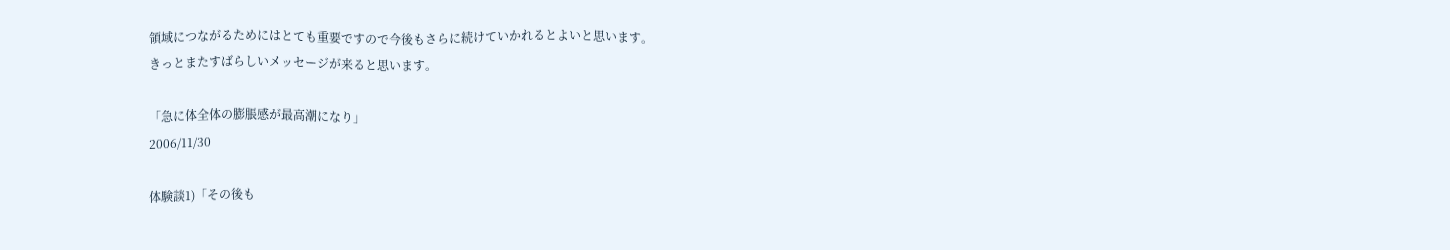領域につながるためにはとても重要ですので今後もさらに続けていかれるとよいと思います。
きっとまたすばらしいメッセージが来ると思います。

「急に体全体の膨脹感が最高潮になり」
2006/11/30

体験談1)「その後も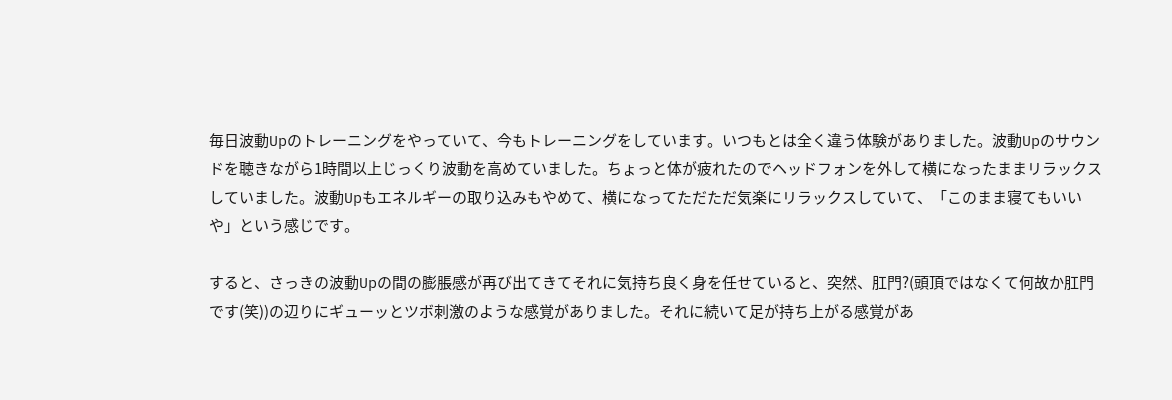毎日波動Upのトレーニングをやっていて、今もトレーニングをしています。いつもとは全く違う体験がありました。波動Upのサウンドを聴きながら1時間以上じっくり波動を高めていました。ちょっと体が疲れたのでヘッドフォンを外して横になったままリラックスしていました。波動Upもエネルギーの取り込みもやめて、横になってただただ気楽にリラックスしていて、「このまま寝てもいいや」という感じです。

すると、さっきの波動Upの間の膨脹感が再び出てきてそれに気持ち良く身を任せていると、突然、肛門?(頭頂ではなくて何故か肛門です(笑))の辺りにギューッとツボ刺激のような感覚がありました。それに続いて足が持ち上がる感覚があ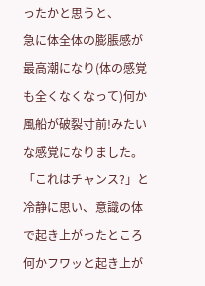ったかと思うと、
急に体全体の膨脹感が最高潮になり(体の感覚も全くなくなって)何か風船が破裂寸前!みたいな感覚になりました。「これはチャンス?」と冷静に思い、意識の体で起き上がったところ何かフワッと起き上が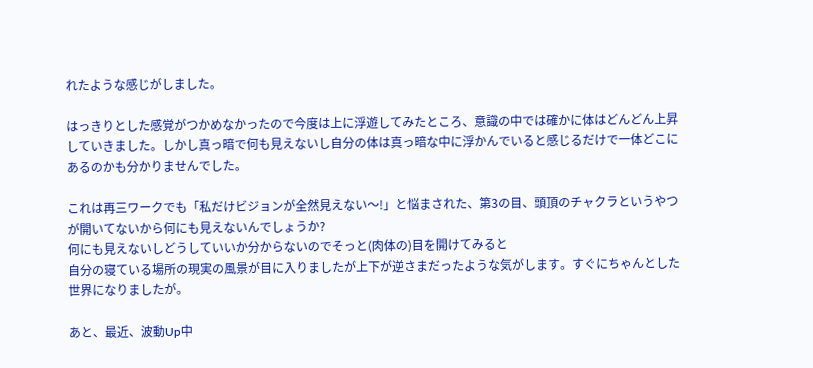れたような感じがしました。

はっきりとした感覚がつかめなかったので今度は上に浮遊してみたところ、意識の中では確かに体はどんどん上昇していきました。しかし真っ暗で何も見えないし自分の体は真っ暗な中に浮かんでいると感じるだけで一体どこにあるのかも分かりませんでした。

これは再三ワークでも「私だけビジョンが全然見えない〜!」と悩まされた、第3の目、頭頂のチャクラというやつが開いてないから何にも見えないんでしょうか?
何にも見えないしどうしていいか分からないのでそっと(肉体の)目を開けてみると
自分の寝ている場所の現実の風景が目に入りましたが上下が逆さまだったような気がします。すぐにちゃんとした世界になりましたが。

あと、最近、波動Up中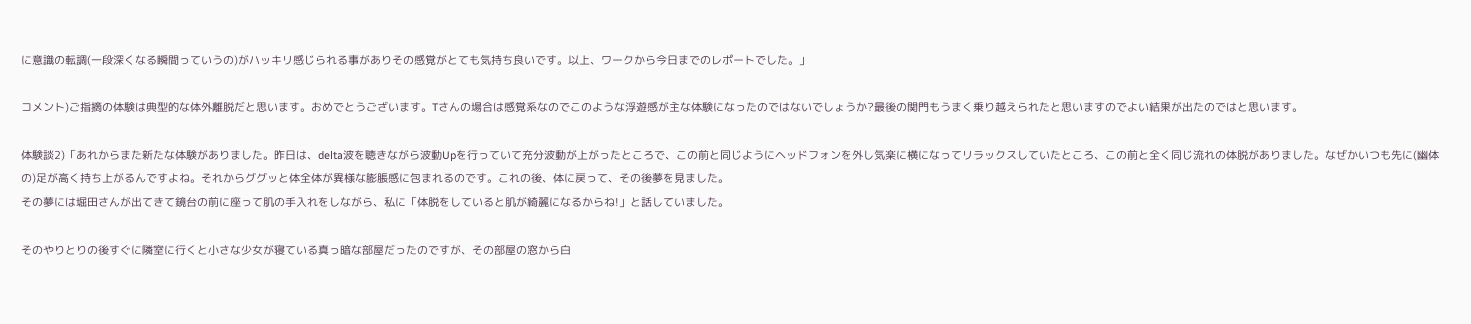に意識の転調(一段深くなる瞬間っていうの)がハッキリ感じられる事がありその感覚がとても気持ち良いです。以上、ワークから今日までのレポートでした。」

コメント)ご指摘の体験は典型的な体外離脱だと思います。おめでとうございます。Tさんの場合は感覚系なのでこのような浮遊感が主な体験になったのではないでしょうか?最後の関門もうまく乗り越えられたと思いますのでよい結果が出たのではと思います。

体験談2)「あれからまた新たな体験がありました。昨日は、delta波を聴きながら波動Upを行っていて充分波動が上がったところで、この前と同じようにヘッドフォンを外し気楽に横になってリラックスしていたところ、この前と全く同じ流れの体脱がありました。なぜかいつも先に(幽体の)足が高く持ち上がるんですよね。それからググッと体全体が異様な膨脹感に包まれるのです。これの後、体に戻って、その後夢を見ました。
その夢には堀田さんが出てきて鏡台の前に座って肌の手入れをしながら、私に「体脱をしていると肌が綺麗になるからね!」と話していました。

そのやりとりの後すぐに隣室に行くと小さな少女が寝ている真っ暗な部屋だったのですが、その部屋の窓から白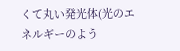くて丸い発光体(光のエネルギーのよう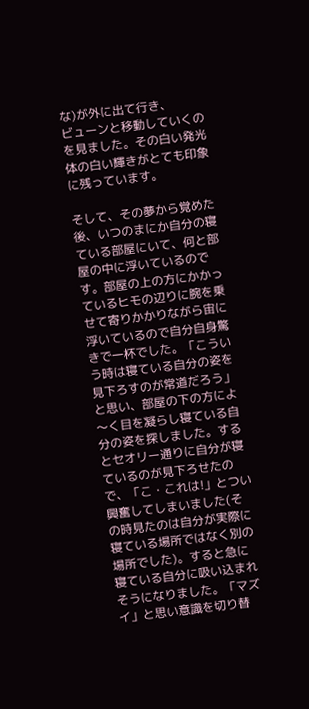な)が外に出て行き、
ビューンと移動していくのを見ました。その白い発光体の白い輝きがとても印象に残っています。

そして、その夢から覚めた後、いつのまにか自分の寝ている部屋にいて、何と部屋の中に浮いているのです。部屋の上の方にかかっているヒモの辺りに腕を乗せて寄りかかりながら宙に浮いているので自分自身驚きで一杯でした。「こういう時は寝ている自分の姿を見下ろすのが常道だろう」と思い、部屋の下の方によ〜く目を凝らし寝ている自分の姿を探しました。するとセオリー通りに自分が寝ているのが見下ろせたので、「こ・これは!」とつい興奮してしまいました(その時見たのは自分が実際に寝ている場所ではなく別の場所でした)。すると急に寝ている自分に吸い込まれそうになりました。「マズイ」と思い意識を切り替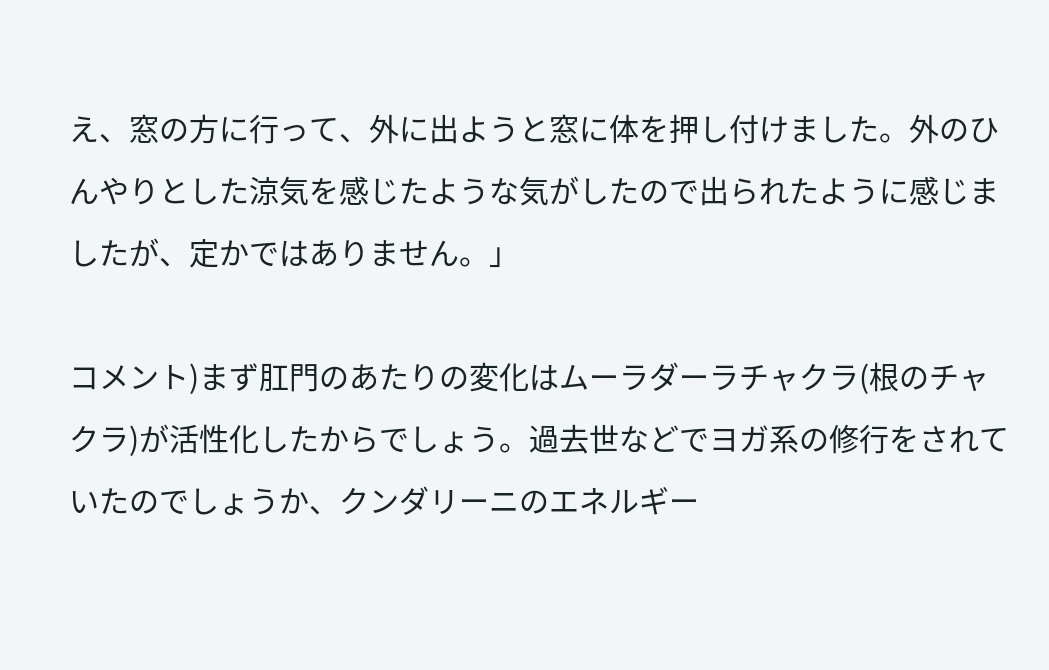え、窓の方に行って、外に出ようと窓に体を押し付けました。外のひんやりとした涼気を感じたような気がしたので出られたように感じましたが、定かではありません。」

コメント)まず肛門のあたりの変化はムーラダーラチャクラ(根のチャクラ)が活性化したからでしょう。過去世などでヨガ系の修行をされていたのでしょうか、クンダリーニのエネルギー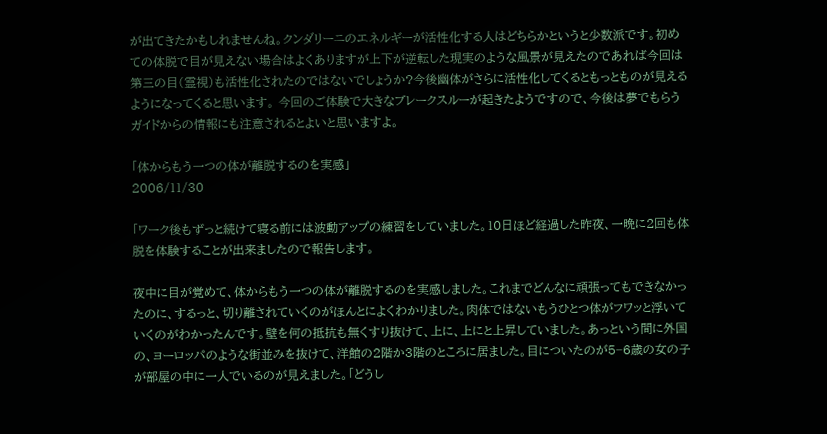が出てきたかもしれませんね。クンダリーニのエネルギーが活性化する人はどちらかというと少数派です。初めての体脱で目が見えない場合はよくありますが上下が逆転した現実のような風景が見えたのであれば今回は第三の目(霊視)も活性化されたのではないでしょうか?今後幽体がさらに活性化してくるともっとものが見えるようになってくると思います。 今回のご体験で大きなブレークスルーが起きたようですので、今後は夢でもらうガイドからの情報にも注意されるとよいと思いますよ。

「体からもう一つの体が離脱するのを実感」
2006/11/30

「ワーク後もずっと続けて寝る前には波動アップの練習をしていました。10日ほど経過した昨夜、一晩に2回も体脱を体験することが出来ましたので報告します。

夜中に目が覚めて、体からもう一つの体が離脱するのを実感しました。これまでどんなに頑張ってもできなかったのに、するっと、切り離されていくのがほんとによくわかりました。肉体ではないもうひとつ体がフワッと浮いていくのがわかったんです。壁を何の抵抗も無くすり抜けて、上に、上にと上昇していました。あっという間に外国の、ヨーロッパのような街並みを抜けて、洋館の2階か3階のところに居ました。目についたのが5−6歳の女の子が部屋の中に一人でいるのが見えました。「どうし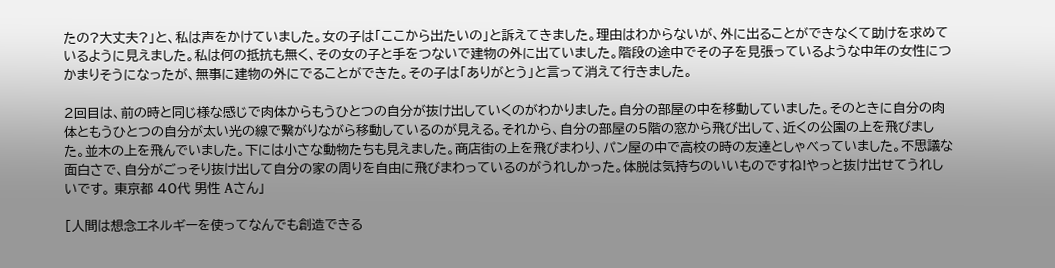たの?大丈夫?」と、私は声をかけていました。女の子は「ここから出たいの」と訴えてきました。理由はわからないが、外に出ることができなくて助けを求めているように見えました。私は何の抵抗も無く、その女の子と手をつないで建物の外に出ていました。階段の途中でその子を見張っているような中年の女性につかまりそうになったが、無事に建物の外にでることができた。その子は「ありがとう」と言って消えて行きました。

2回目は、前の時と同じ様な感じで肉体からもうひとつの自分が抜け出していくのがわかりました。自分の部屋の中を移動していました。そのときに自分の肉体ともうひとつの自分が太い光の線で繋がりながら移動しているのが見える。それから、自分の部屋の5階の窓から飛び出して、近くの公園の上を飛びました。並木の上を飛んでいました。下には小さな動物たちも見えました。商店街の上を飛びまわり、パン屋の中で高校の時の友達としゃべっていました。不思議な面白さで、自分がごっそり抜け出して自分の家の周りを自由に飛びまわっているのがうれしかった。体脱は気持ちのいいものですね!やっと抜け出せてうれしいです。 東京都 40代 男性 Aさん」

[人間は想念エネルギーを使ってなんでも創造できる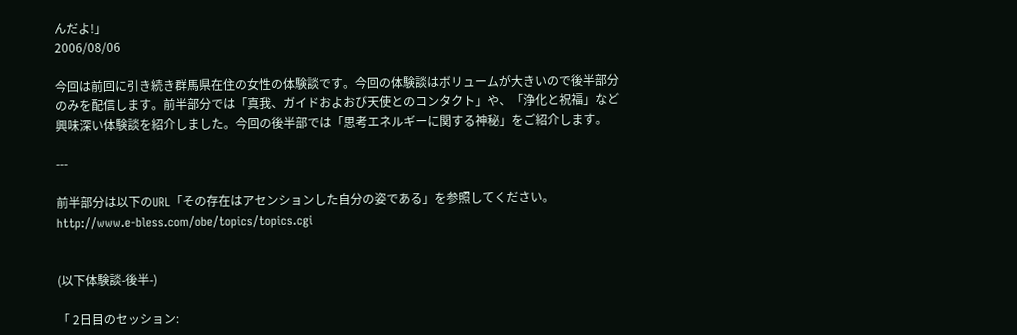んだよ!」
2006/08/06

今回は前回に引き続き群馬県在住の女性の体験談です。今回の体験談はボリュームが大きいので後半部分のみを配信します。前半部分では「真我、ガイドおよおび天使とのコンタクト」や、「浄化と祝福」など興味深い体験談を紹介しました。今回の後半部では「思考エネルギーに関する神秘」をご紹介します。

---

前半部分は以下のURL「その存在はアセンションした自分の姿である」を参照してください。http://www.e-bless.com/obe/topics/topics.cgi


(以下体験談-後半-)

「 2日目のセッション: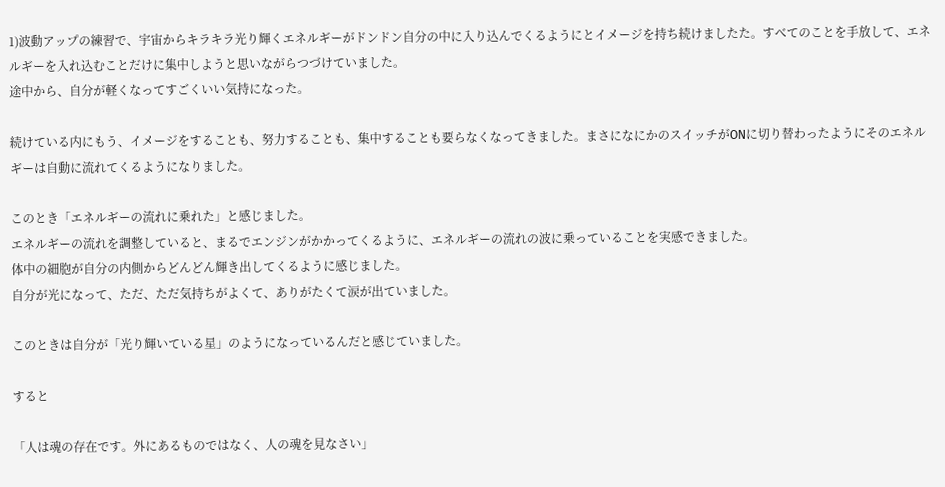1)波動アップの練習で、宇宙からキラキラ光り輝くエネルギーがドンドン自分の中に入り込んでくるようにとイメージを持ち続けましたた。すべてのことを手放して、エネルギーを入れ込むことだけに集中しようと思いながらつづけていました。
途中から、自分が軽くなってすごくいい気持になった。

続けている内にもう、イメージをすることも、努力することも、集中することも要らなくなってきました。まさになにかのスイッチがONに切り替わったようにそのエネルギーは自動に流れてくるようになりました。

このとき「エネルギーの流れに乗れた」と感じました。
エネルギーの流れを調整していると、まるでエンジンがかかってくるように、エネルギーの流れの波に乗っていることを実感できました。
体中の細胞が自分の内側からどんどん輝き出してくるように感じました。
自分が光になって、ただ、ただ気持ちがよくて、ありがたくて涙が出ていました。

このときは自分が「光り輝いている星」のようになっているんだと感じていました。

すると

「人は魂の存在です。外にあるものではなく、人の魂を見なさい」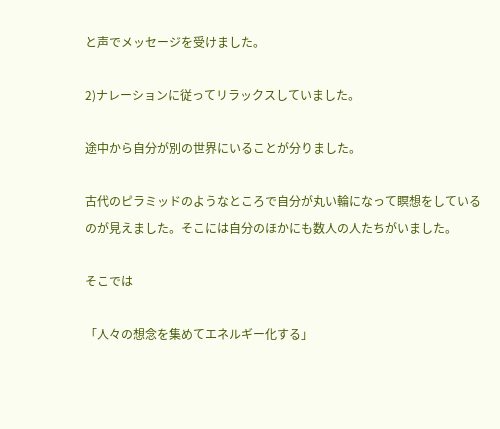と声でメッセージを受けました。

2)ナレーションに従ってリラックスしていました。

途中から自分が別の世界にいることが分りました。

古代のピラミッドのようなところで自分が丸い輪になって瞑想をしているのが見えました。そこには自分のほかにも数人の人たちがいました。

そこでは

「人々の想念を集めてエネルギー化する」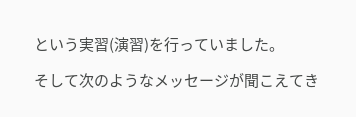という実習(演習)を行っていました。

そして次のようなメッセージが聞こえてき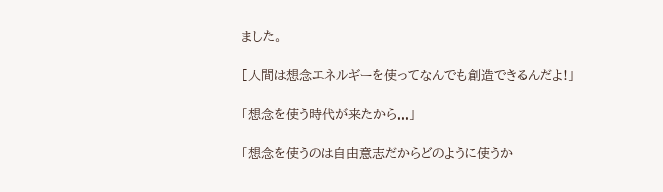ました。

[人間は想念エネルギーを使ってなんでも創造できるんだよ!」

「想念を使う時代が来たから...」

「想念を使うのは自由意志だからどのように使うか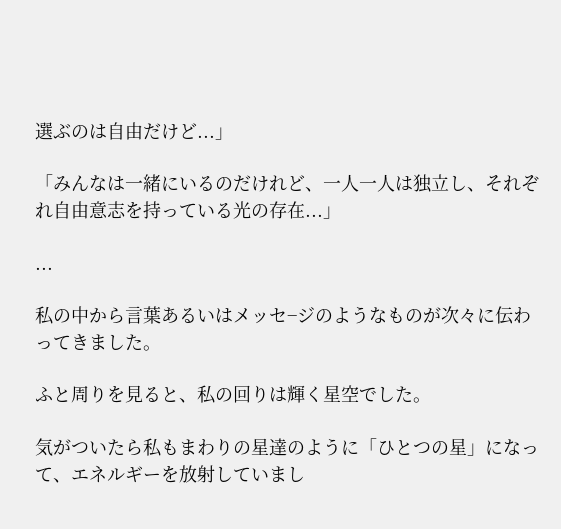選ぶのは自由だけど...」

「みんなは一緒にいるのだけれど、一人一人は独立し、それぞれ自由意志を持っている光の存在...」

...

私の中から言葉あるいはメッセ−ジのようなものが次々に伝わってきました。

ふと周りを見ると、私の回りは輝く星空でした。

気がついたら私もまわりの星達のように「ひとつの星」になって、エネルギーを放射していまし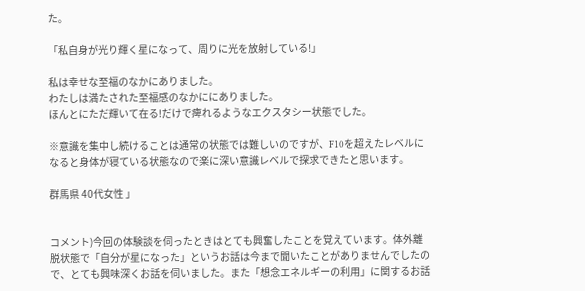た。

「私自身が光り輝く星になって、周りに光を放射している!」

私は幸せな至福のなかにありました。
わたしは満たされた至福感のなかににありました。
ほんとにただ輝いて在る!だけで痺れるようなエクスタシー状態でした。

※意識を集中し続けることは通常の状態では難しいのですが、F10を超えたレベルになると身体が寝ている状態なので楽に深い意識レベルで探求できたと思います。

群馬県 40代女性 」


コメント)今回の体験談を伺ったときはとても興奮したことを覚えています。体外離脱状態で「自分が星になった」というお話は今まで聞いたことがありませんでしたので、とても興味深くお話を伺いました。また「想念エネルギーの利用」に関するお話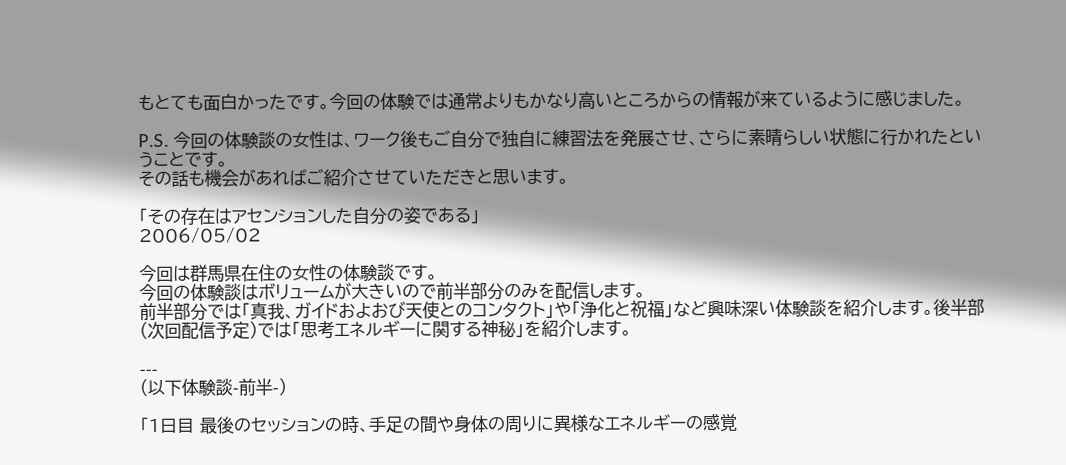もとても面白かったです。今回の体験では通常よりもかなり高いところからの情報が来ているように感じました。

P.S. 今回の体験談の女性は、ワーク後もご自分で独自に練習法を発展させ、さらに素晴らしい状態に行かれたということです。
その話も機会があればご紹介させていただきと思います。

「その存在はアセンションした自分の姿である」
2006/05/02

今回は群馬県在住の女性の体験談です。
今回の体験談はボリュームが大きいので前半部分のみを配信します。
前半部分では「真我、ガイドおよおび天使とのコンタクト」や「浄化と祝福」など興味深い体験談を紹介します。後半部(次回配信予定)では「思考エネルギーに関する神秘」を紹介します。

---
(以下体験談-前半-)

「1日目 最後のセッションの時、手足の間や身体の周りに異様なエネルギーの感覚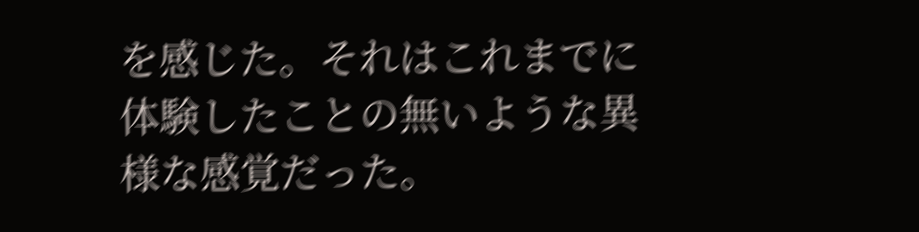を感じた。それはこれまでに体験したことの無いような異様な感覚だった。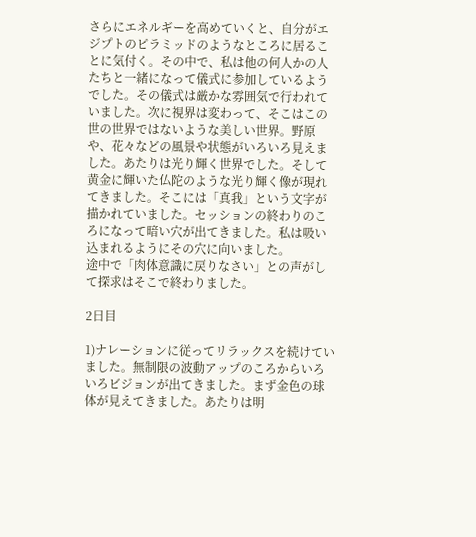さらにエネルギーを高めていくと、自分がエジプトのピラミッドのようなところに居ることに気付く。その中で、私は他の何人かの人たちと一緒になって儀式に参加しているようでした。その儀式は厳かな雰囲気で行われていました。次に視界は変わって、そこはこの世の世界ではないような美しい世界。野原や、花々などの風景や状態がいろいろ見えました。あたりは光り輝く世界でした。そして黄金に輝いた仏陀のような光り輝く像が現れてきました。そこには「真我」という文字が描かれていました。セッションの終わりのころになって暗い穴が出てきました。私は吸い込まれるようにその穴に向いました。
途中で「肉体意識に戻りなさい」との声がして探求はそこで終わりました。

2日目

1)ナレーションに従ってリラックスを続けていました。無制限の波動アップのころからいろいろビジョンが出てきました。まず金色の球体が見えてきました。あたりは明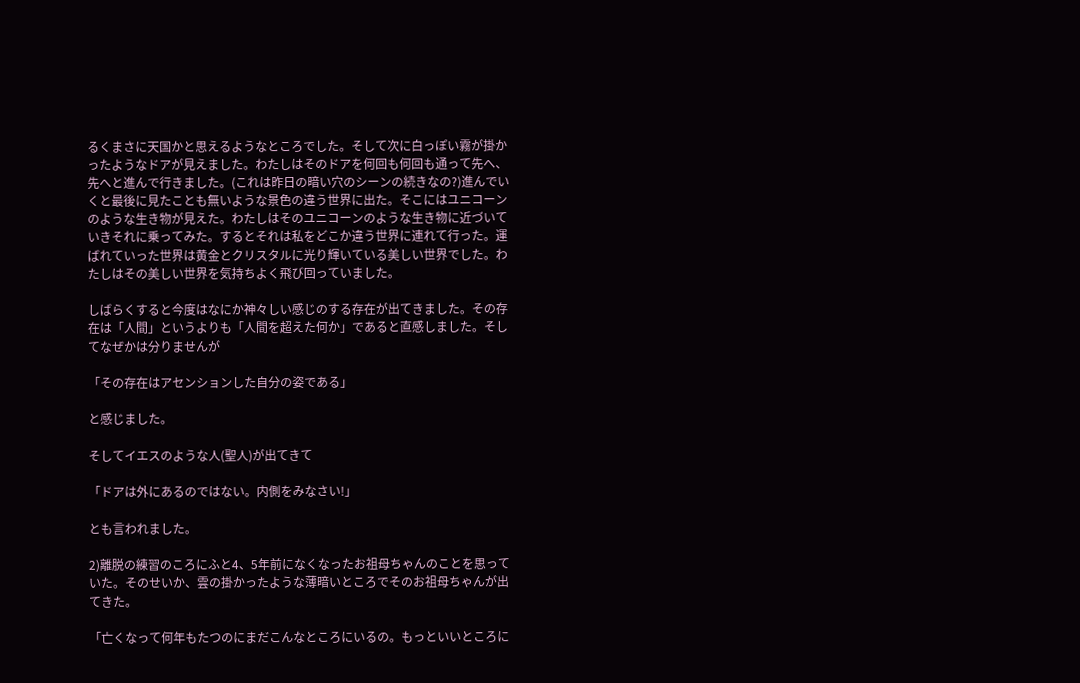るくまさに天国かと思えるようなところでした。そして次に白っぽい霧が掛かったようなドアが見えました。わたしはそのドアを何回も何回も通って先へ、先へと進んで行きました。(これは昨日の暗い穴のシーンの続きなの?)進んでいくと最後に見たことも無いような景色の違う世界に出た。そこにはユニコーンのような生き物が見えた。わたしはそのユニコーンのような生き物に近づいていきそれに乗ってみた。するとそれは私をどこか違う世界に連れて行った。運ばれていった世界は黄金とクリスタルに光り輝いている美しい世界でした。わたしはその美しい世界を気持ちよく飛び回っていました。

しばらくすると今度はなにか神々しい感じのする存在が出てきました。その存在は「人間」というよりも「人間を超えた何か」であると直感しました。そしてなぜかは分りませんが

「その存在はアセンションした自分の姿である」

と感じました。

そしてイエスのような人(聖人)が出てきて

「ドアは外にあるのではない。内側をみなさい!」

とも言われました。

2)離脱の練習のころにふと4、5年前になくなったお祖母ちゃんのことを思っていた。そのせいか、雲の掛かったような薄暗いところでそのお祖母ちゃんが出てきた。

「亡くなって何年もたつのにまだこんなところにいるの。もっといいところに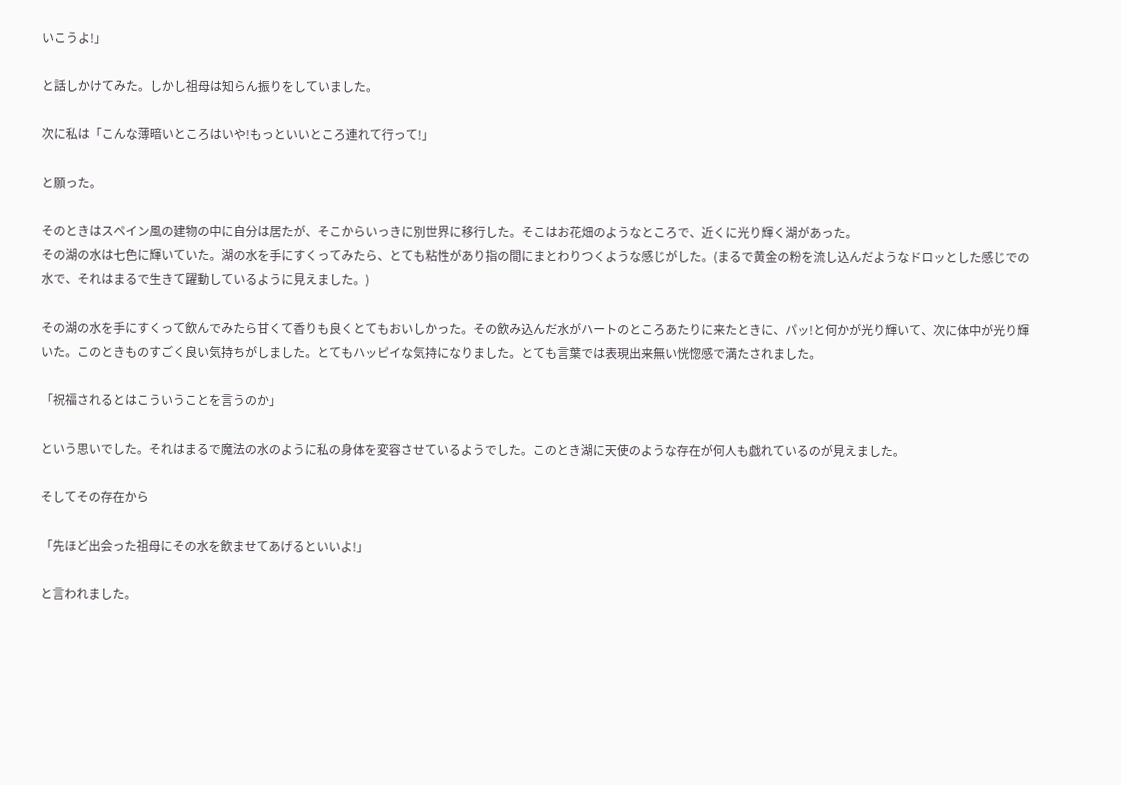いこうよ!」

と話しかけてみた。しかし祖母は知らん振りをしていました。

次に私は「こんな薄暗いところはいや!もっといいところ連れて行って!」

と願った。

そのときはスペイン風の建物の中に自分は居たが、そこからいっきに別世界に移行した。そこはお花畑のようなところで、近くに光り輝く湖があった。
その湖の水は七色に輝いていた。湖の水を手にすくってみたら、とても粘性があり指の間にまとわりつくような感じがした。(まるで黄金の粉を流し込んだようなドロッとした感じでの水で、それはまるで生きて躍動しているように見えました。)

その湖の水を手にすくって飲んでみたら甘くて香りも良くとてもおいしかった。その飲み込んだ水がハートのところあたりに来たときに、パッ!と何かが光り輝いて、次に体中が光り輝いた。このときものすごく良い気持ちがしました。とてもハッピイな気持になりました。とても言葉では表現出来無い恍惚感で満たされました。

「祝福されるとはこういうことを言うのか」

という思いでした。それはまるで魔法の水のように私の身体を変容させているようでした。このとき湖に天使のような存在が何人も戯れているのが見えました。

そしてその存在から

「先ほど出会った祖母にその水を飲ませてあげるといいよ!」

と言われました。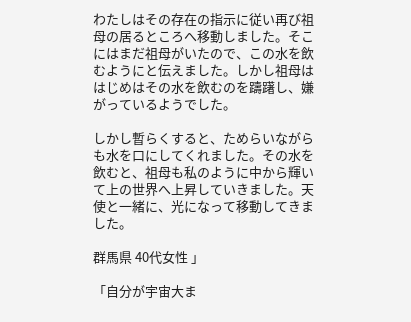わたしはその存在の指示に従い再び祖母の居るところへ移動しました。そこにはまだ祖母がいたので、この水を飲むようにと伝えました。しかし祖母ははじめはその水を飲むのを躊躇し、嫌がっているようでした。

しかし暫らくすると、ためらいながらも水を口にしてくれました。その水を飲むと、祖母も私のように中から輝いて上の世界へ上昇していきました。天使と一緒に、光になって移動してきました。

群馬県 40代女性 」

「自分が宇宙大ま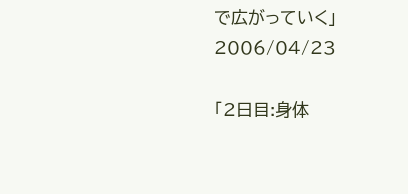で広がっていく」
2006/04/23

「2日目:身体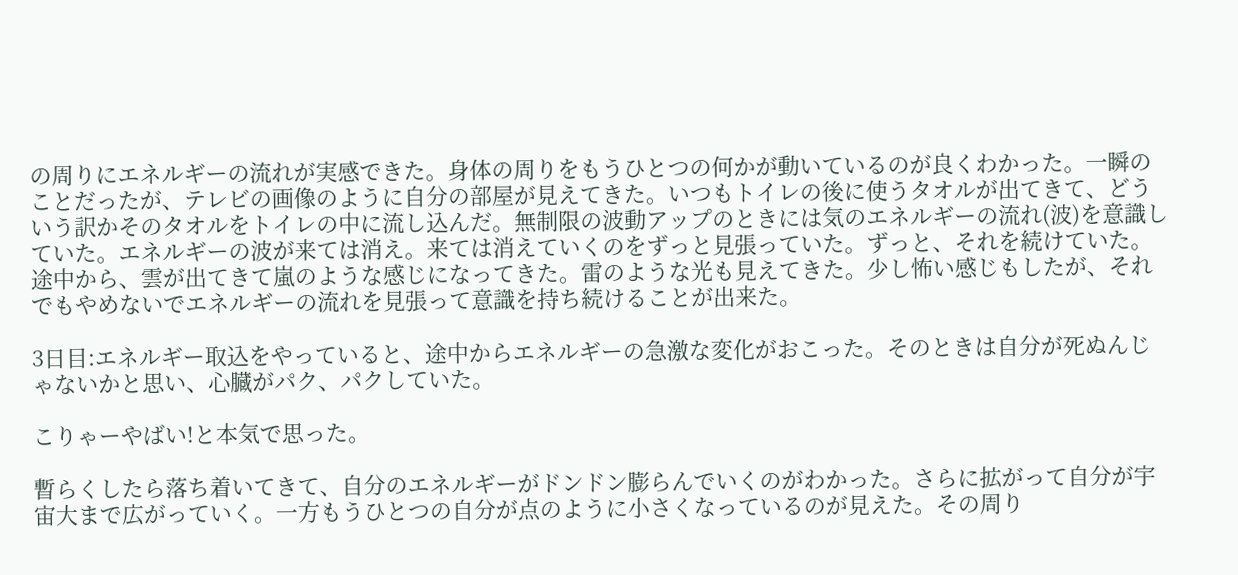の周りにエネルギーの流れが実感できた。身体の周りをもうひとつの何かが動いているのが良くわかった。一瞬のことだったが、テレビの画像のように自分の部屋が見えてきた。いつもトイレの後に使うタオルが出てきて、どういう訳かそのタオルをトイレの中に流し込んだ。無制限の波動アップのときには気のエネルギーの流れ(波)を意識していた。エネルギーの波が来ては消え。来ては消えていくのをずっと見張っていた。ずっと、それを続けていた。途中から、雲が出てきて嵐のような感じになってきた。雷のような光も見えてきた。少し怖い感じもしたが、それでもやめないでエネルギーの流れを見張って意識を持ち続けることが出来た。

3日目:エネルギー取込をやっていると、途中からエネルギーの急激な変化がおこった。そのときは自分が死ぬんじゃないかと思い、心臓がパク、パクしていた。

こりゃーやばい!と本気で思った。

暫らくしたら落ち着いてきて、自分のエネルギーがドンドン膨らんでいくのがわかった。さらに拡がって自分が宇宙大まで広がっていく。一方もうひとつの自分が点のように小さくなっているのが見えた。その周り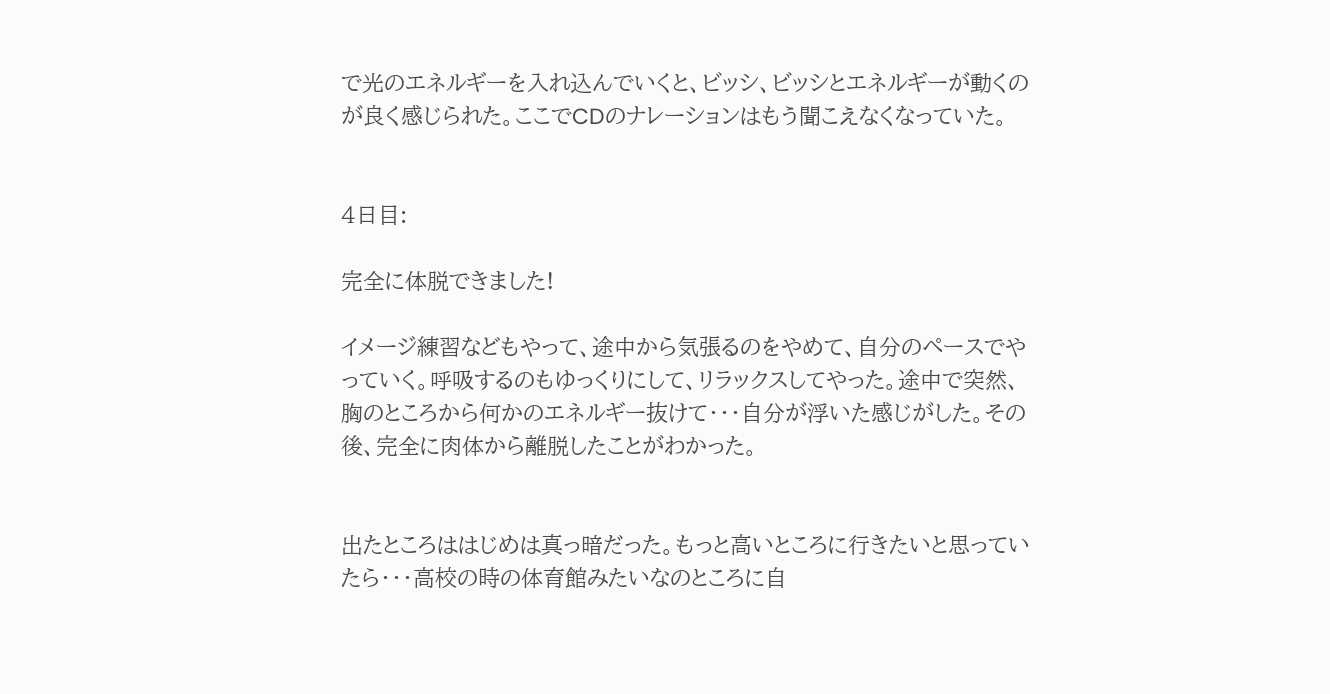で光のエネルギーを入れ込んでいくと、ビッシ、ビッシとエネルギーが動くのが良く感じられた。ここでCDのナレーションはもう聞こえなくなっていた。


4日目:

完全に体脱できました!

イメージ練習などもやって、途中から気張るのをやめて、自分のペースでやっていく。呼吸するのもゆっくりにして、リラックスしてやった。途中で突然、胸のところから何かのエネルギー抜けて・・・自分が浮いた感じがした。その後、完全に肉体から離脱したことがわかった。


出たところははじめは真っ暗だった。もっと高いところに行きたいと思っていたら・・・高校の時の体育館みたいなのところに自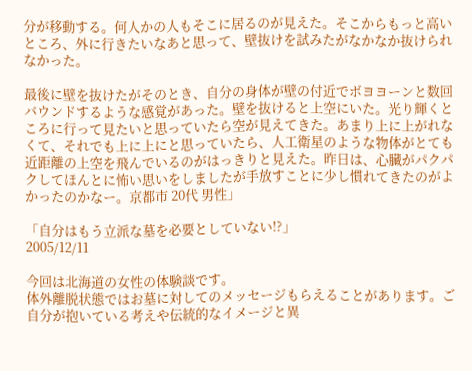分が移動する。何人かの人もそこに居るのが見えた。そこからもっと高いところ、外に行きたいなあと思って、壁抜けを試みたがなかなか抜けられなかった。

最後に壁を抜けたがそのとき、自分の身体が壁の付近でボヨヨーンと数回バウンドするような感覚があった。壁を抜けると上空にいた。光り輝くところに行って見たいと思っていたら空が見えてきた。あまり上に上がれなくて、それでも上に上にと思っていたら、人工衛星のような物体がとても近距離の上空を飛んでいるのがはっきりと見えた。昨日は、心臓がパクパクしてほんとに怖い思いをしましたが手放すことに少し慣れてきたのがよかったのかなー。京都市 20代 男性」

「自分はもう立派な墓を必要としていない!?」
2005/12/11

今回は北海道の女性の体験談です。
体外離脱状態ではお墓に対してのメッセージもらえることがあります。ご自分が抱いている考えや伝統的なイメージと異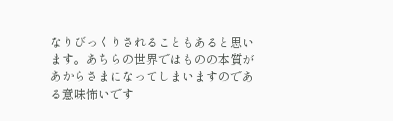なりびっくりされることもあると思います。あちらの世界ではものの本質があからさまになってしまいますのである意味怖いです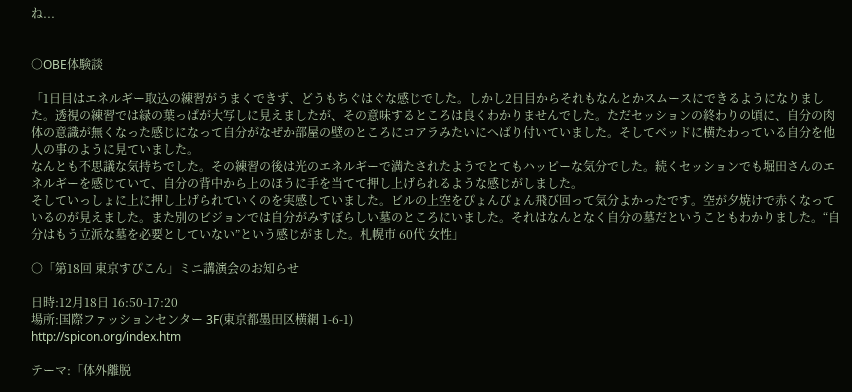ね...


○OBE体験談

「1日目はエネルギー取込の練習がうまくできず、どうもちぐはぐな感じでした。しかし2日目からそれもなんとかスムースにできるようになりました。透視の練習では緑の葉っぱが大写しに見えましたが、その意味するところは良くわかりませんでした。ただセッションの終わりの頃に、自分の肉体の意識が無くなった感じになって自分がなぜか部屋の壁のところにコアラみたいにへばり付いていました。そしてベッドに横たわっている自分を他人の事のように見ていました。
なんとも不思議な気持ちでした。その練習の後は光のエネルギーで満たされたようでとてもハッピーな気分でした。続くセッションでも堀田さんのエネルギーを感じていて、自分の背中から上のほうに手を当てて押し上げられるような感じがしました。
そしていっしょに上に押し上げられていくのを実感していました。ビルの上空をぴょんぴょん飛び回って気分よかったです。空が夕焼けで赤くなっているのが見えました。また別のビジョンでは自分がみすぼらしい墓のところにいました。それはなんとなく自分の墓だということもわかりました。“自分はもう立派な墓を必要としていない”という感じがました。札幌市 60代 女性」

○「第18回 東京すぴこん」ミニ講演会のお知らせ

日時:12月18日 16:50-17:20
場所:国際ファッションセンター 3F(東京都墨田区横網 1-6-1)
http://spicon.org/index.htm

テーマ:「体外離脱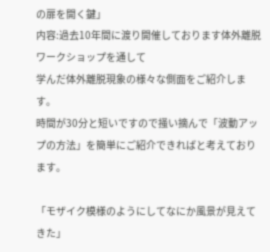の扉を開く鍵」
内容:過去10年間に渡り開催しております体外離脱ワークショップを通して
学んだ体外離脱現象の様々な側面をご紹介します。
時間が30分と短いですので掻い摘んで「波動アップの方法」を簡単にご紹介できればと考えております。

「モザイク模様のようにしてなにか風景が見えてきた」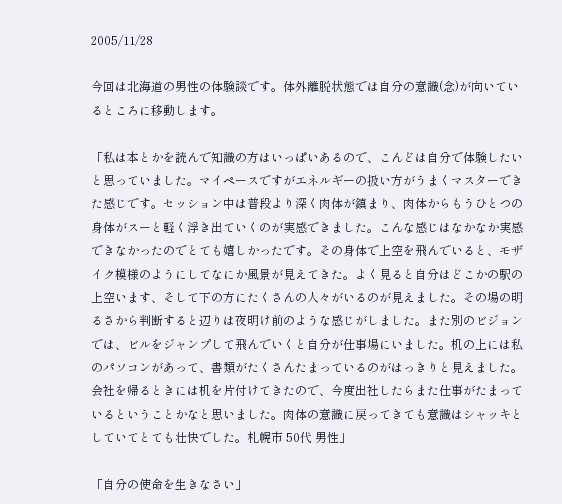2005/11/28

今回は北海道の男性の体験談です。体外離脱状態では自分の意識(念)が向いているところに移動します。

「私は本とかを読んで知識の方はいっぱいあるので、こんどは自分で体験したいと思っていました。マイペースですがエネルギーの扱い方がうまくマスターできた感じです。セッション中は普段より深く肉体が鎮まり、肉体からもうひとつの身体がスーと軽く浮き出ていくのが実感できました。こんな感じはなかなか実感できなかったのでとても嬉しかったです。その身体で上空を飛んでいると、モザイク模様のようにしてなにか風景が見えてきた。よく見ると自分はどこかの駅の上空います、そして下の方にたくさんの人々がいるのが見えました。その場の明るさから判断すると辺りは夜明け前のような感じがしました。また別のビジョンでは、ビルをジャンプして飛んでいくと自分が仕事場にいました。机の上には私のパソコンがあって、書類がたくさんたまっているのがはっきりと見えました。会社を帰るときには机を片付けてきたので、今度出社したらまた仕事がたまっているということかなと思いました。肉体の意識に戻ってきても意識はシャッキとしていてとても壮快でした。札幌市 50代 男性」

「自分の使命を生きなさい」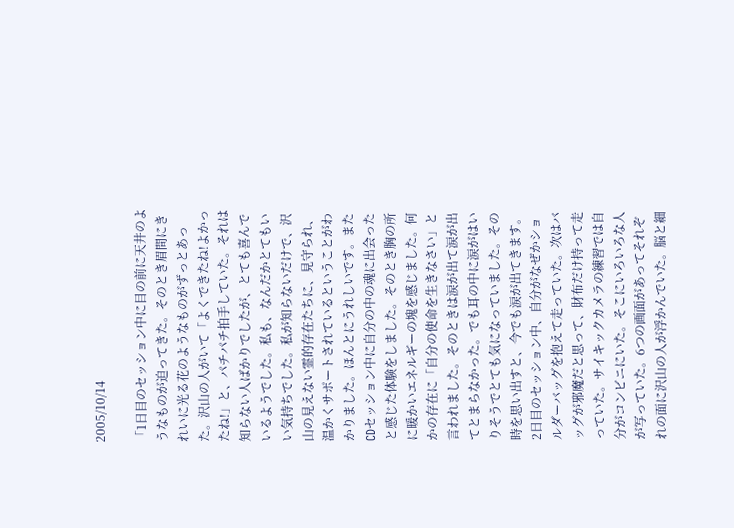2005/10/14

「1日目のセッション中に目の前に天井のようなものが迫ってきた。そのとき眉間にきれいに光る花のようなものがずっとあった。沢山の人がいて「よくできたね!よかったね!」と、パチパチ拍手していた。それは知らない人ばかりでしたが、とても喜んでいるようでした。私も、なんだかとてもいい気持ちでした。私が知らないだけで、沢山の見えない霊的存在たちに、見守られ、温かくサポートされているということがわかりました。ほんとにうれしいです。またCDセッション中に自分の中の魂に出会ったと感じた体験をしました。そのとき胸の所に暖かいエネルギーの塊を感じました。何かの存在に「自分の使命を生きなさい」と言われました。そのときは涙が出て涙が出てとまらなかった。でも耳の中に涙がはいりそうでとても気になっていました。その時を思い出すと、今でも涙が出てきます。2日目のセッション中、自分がなぜかショルダーバッグを抱えて走っていた。次はバッグが邪魔だと思って、財布だけ持って走っていた。サイキックカメラの練習では自分がコンビニにいた。そこにいろいろな人が写っていた。6つの画面があってそれぞれの面に沢山の人が浮かんでいた。脳と細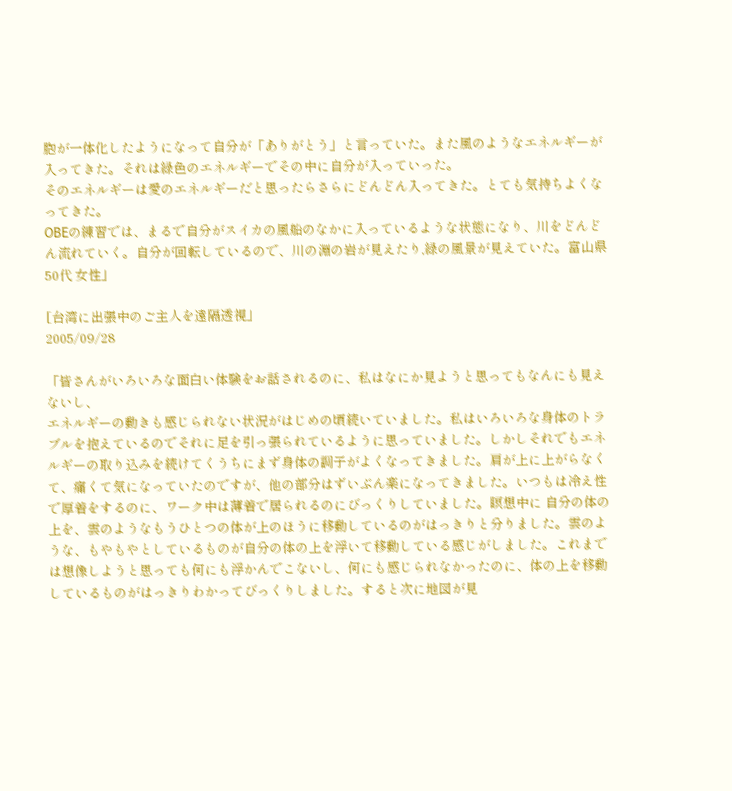胞が一体化したようになって自分が「ありがとう」と言っていた。また風のようなエネルギーが入ってきた。それは緑色のエネルギーでその中に自分が入っていった。
そのエネルギーは愛のエネルギーだと思ったらさらにどんどん入ってきた。とても気持ちよくなってきた。
OBEの練習では、まるで自分がスイカの風船のなかに入っているような状態になり、川をどんどん流れていく。自分が回転しているので、川の淵の岩が見えたり,緑の風景が見えていた。富山県 50代 女性」

[台湾に出張中のご主人を遠隔透視」
2005/09/28

「皆さんがいろいろな面白い体験をお話されるのに、私はなにか見ようと思ってもなんにも見えないし、
エネルギーの動きも感じられない状況がはじめの頃続いていました。私はいろいろな身体のトラブルを抱えているのでそれに足を引っ張られているように思っていました。しかしそれでもエネルギーの取り込みを続けてくうちにまず身体の調子がよくなってきました。肩が上に上がらなくて、痛くて気になっていたのですが、他の部分はずいぶん楽になってきました。いつもは冷え性で厚着をするのに、ワーク中は薄着で居られるのにびっくりしていました。瞑想中に 自分の体の上を、雲のようなもうひとつの体が上のほうに移動しているのがはっきりと分りました。雲のような、もやもやとしているものが自分の体の上を浮いて移動している感じがしました。これまでは想像しようと思っても何にも浮かんでこないし、何にも感じられなかったのに、体の上を移動しているものがはっきりわかってびっくりしました。すると次に地図が見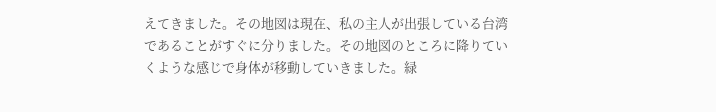えてきました。その地図は現在、私の主人が出張している台湾であることがすぐに分りました。その地図のところに降りていくような感じで身体が移動していきました。緑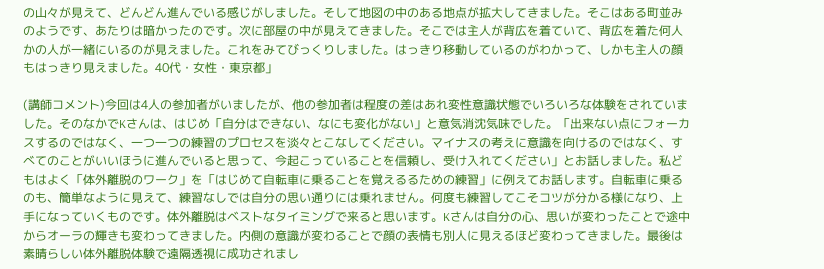の山々が見えて、どんどん進んでいる感じがしました。そして地図の中のある地点が拡大してきました。そこはある町並みのようです、あたりは暗かったのです。次に部屋の中が見えてきました。そこでは主人が背広を着ていて、背広を着た何人かの人が一緒にいるのが見えました。これをみてびっくりしました。はっきり移動しているのがわかって、しかも主人の顔もはっきり見えました。40代・女性・東京都」

(講師コメント)今回は4人の参加者がいましたが、他の参加者は程度の差はあれ変性意識状態でいろいろな体験をされていました。そのなかでKさんは、はじめ「自分はできない、なにも変化がない」と意気消沈気味でした。「出来ない点にフォーカスするのではなく、一つ一つの練習のプロセスを淡々とこなしてください。マイナスの考えに意識を向けるのではなく、すべてのことがいいほうに進んでいると思って、今起こっていることを信頼し、受け入れてください」とお話しました。私どもはよく「体外離脱のワーク」を「はじめて自転車に乗ることを覚えるるための練習」に例えてお話します。自転車に乗るのも、簡単なように見えて、練習なしでは自分の思い通りには乗れません。何度も練習してこそコツが分かる様になり、上手になっていくものです。体外離脱はベストなタイミングで来ると思います。Kさんは自分の心、思いが変わったことで途中からオーラの輝きも変わってきました。内側の意識が変わることで顔の表情も別人に見えるほど変わってきました。最後は素晴らしい体外離脱体験で遠隔透視に成功されまし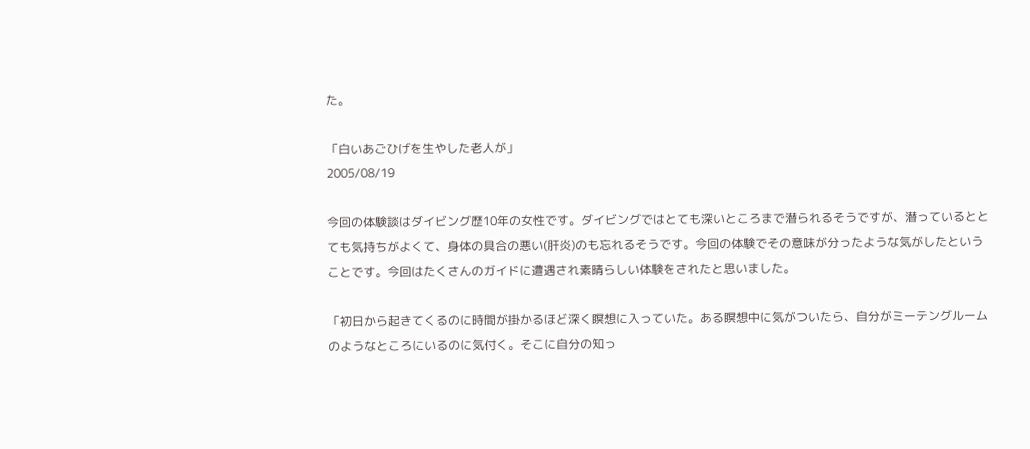た。

「白いあごひげを生やした老人が」
2005/08/19

今回の体験談はダイビング歴10年の女性です。ダイビングではとても深いところまで潜られるそうですが、潜っているととても気持ちがよくて、身体の具合の悪い(肝炎)のも忘れるそうです。今回の体験でその意味が分ったような気がしたということです。今回はたくさんのガイドに遭遇され素晴らしい体験をされたと思いました。

「初日から起きてくるのに時間が掛かるほど深く瞑想に入っていた。ある瞑想中に気がついたら、自分がミーテングルームのようなところにいるのに気付く。そこに自分の知っ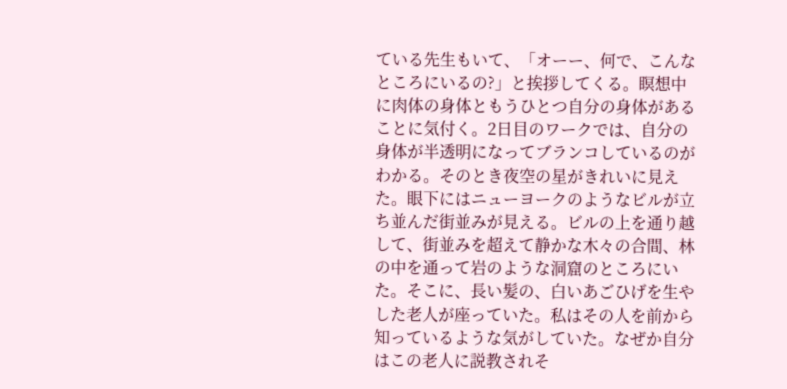ている先生もいて、「オーー、何で、こんなところにいるの?」と挨拶してくる。瞑想中に肉体の身体ともうひとつ自分の身体があることに気付く。2日目のワークでは、自分の身体が半透明になってブランコしているのがわかる。そのとき夜空の星がきれいに見えた。眼下にはニューヨークのようなビルが立ち並んだ街並みが見える。ビルの上を通り越して、街並みを超えて静かな木々の合間、林の中を通って岩のような洞窟のところにいた。そこに、長い髪の、白いあごひげを生やした老人が座っていた。私はその人を前から知っているような気がしていた。なぜか自分はこの老人に説教されそ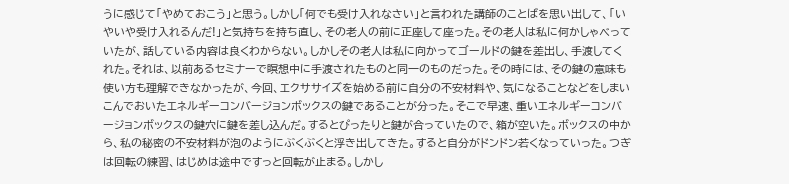うに感じて「やめておこう」と思う。しかし「何でも受け入れなさい」と言われた講師のことばを思い出して、「いやいや受け入れるんだ!」と気持ちを持ち直し、その老人の前に正座して座った。その老人は私に何かしゃべっていたが、話している内容は良くわからない。しかしその老人は私に向かってゴールドの鍵を差出し、手渡してくれた。それは、以前あるセミナーで瞑想中に手渡されたものと同一のものだった。その時には、その鍵の意味も使い方も理解できなかったが、今回、エクササイズを始める前に自分の不安材料や、気になることなどをしまいこんでおいたエネルギーコンバージョンボックスの鍵であることが分った。そこで早速、重いエネルギーコンバージョンボックスの鍵穴に鍵を差し込んだ。するとぴったりと鍵が合っていたので、箱が空いた。ボックスの中から、私の秘密の不安材料が泡のようにぶくぶくと浮き出してきた。すると自分がドンドン若くなっていった。つぎは回転の練習、はじめは途中ですっと回転が止まる。しかし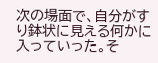次の場面で、自分がすり鉢状に見える何かに入っていった。そ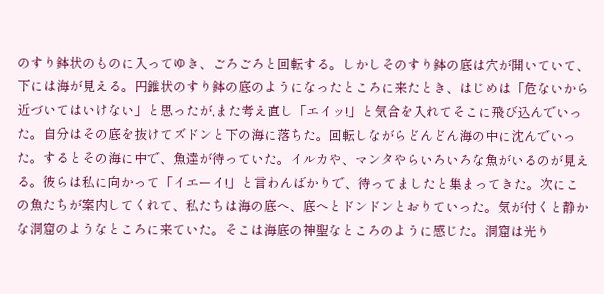のすり鉢状のものに入ってゆき、ごろごろと回転する。しかしそのすり鉢の底は穴が開いていて、下には海が見える。円錐状のすり鉢の底のようになったところに来たとき、はじめは「危ないから近づいてはいけない」と思ったが,また考え直し「エイッ!」と気合を入れてそこに飛び込んでいった。自分はその底を抜けてズドンと下の海に落ちた。回転しながらどんどん海の中に沈んでいった。するとその海に中で、魚達が待っていた。イルカや、マンタやらいろいろな魚がいるのが見える。彼らは私に向かって「イエーイ!」と言わんばかりで、待ってましたと集まってきた。次にこの魚たちが案内してくれて、私たちは海の底へ、底へとドンドンとおりていった。気が付くと静かな洞窟のようなところに来ていた。そこは海底の神聖なところのように感じた。洞窟は光り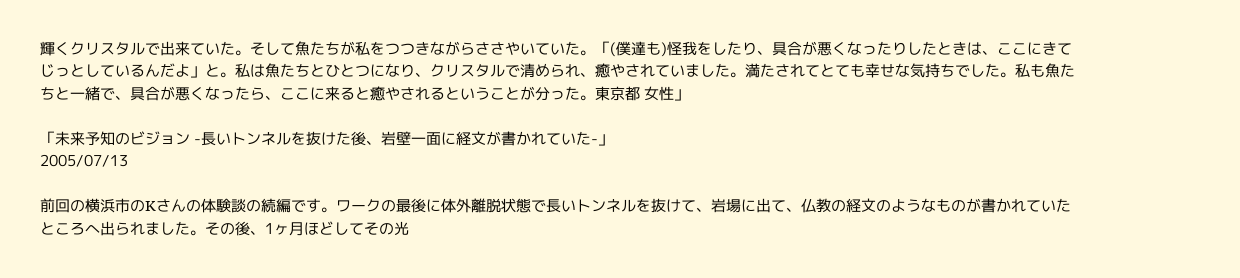輝くクリスタルで出来ていた。そして魚たちが私をつつきながらささやいていた。「(僕達も)怪我をしたり、具合が悪くなったりしたときは、ここにきてじっとしているんだよ」と。私は魚たちとひとつになり、クリスタルで清められ、癒やされていました。満たされてとても幸せな気持ちでした。私も魚たちと一緒で、具合が悪くなったら、ここに来ると癒やされるということが分った。東京都 女性」

「未来予知のビジョン -長いトンネルを抜けた後、岩壁一面に経文が書かれていた-」
2005/07/13

前回の横浜市のKさんの体験談の続編です。ワークの最後に体外離脱状態で長いトンネルを抜けて、岩場に出て、仏教の経文のようなものが書かれていたところへ出られました。その後、1ヶ月ほどしてその光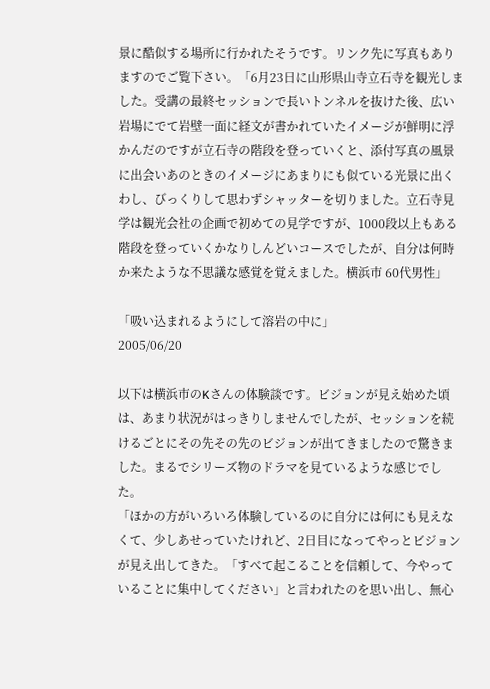景に酷似する場所に行かれたそうです。リンク先に写真もありますのでご覧下さい。「6月23日に山形県山寺立石寺を観光しました。受講の最終セッションで長いトンネルを抜けた後、広い岩場にでて岩壁一面に経文が書かれていたイメージが鮮明に浮かんだのですが立石寺の階段を登っていくと、添付写真の風景に出会いあのときのイメージにあまりにも似ている光景に出くわし、びっくりして思わずシャッターを切りました。立石寺見学は観光会社の企画で初めての見学ですが、1000段以上もある階段を登っていくかなりしんどいコースでしたが、自分は何時か来たような不思議な感覚を覚えました。横浜市 60代男性」

「吸い込まれるようにして溶岩の中に」
2005/06/20

以下は横浜市のKさんの体験談です。ビジョンが見え始めた頃は、あまり状況がはっきりしませんでしたが、セッションを続けるごとにその先その先のビジョンが出てきましたので驚きました。まるでシリーズ物のドラマを見ているような感じでした。
「ほかの方がいろいろ体験しているのに自分には何にも見えなくて、少しあせっていたけれど、2日目になってやっとビジョンが見え出してきた。「すべて起こることを信頼して、今やっていることに集中してください」と言われたのを思い出し、無心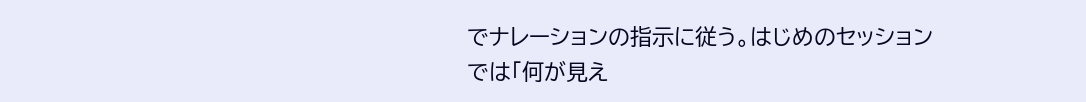でナレーションの指示に従う。はじめのセッションでは「何が見え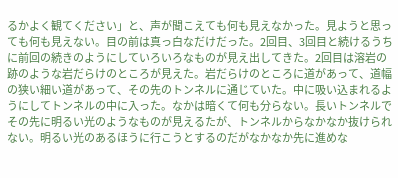るかよく観てください」と、声が聞こえても何も見えなかった。見ようと思っても何も見えない。目の前は真っ白なだけだった。2回目、3回目と続けるうちに前回の続きのようにしていろいろなものが見え出してきた。2回目は溶岩の跡のような岩だらけのところが見えた。岩だらけのところに道があって、道幅の狭い細い道があって、その先のトンネルに通じていた。中に吸い込まれるようにしてトンネルの中に入った。なかは暗くて何も分らない。長いトンネルでその先に明るい光のようなものが見えるたが、トンネルからなかなか抜けられない。明るい光のあるほうに行こうとするのだがなかなか先に進めな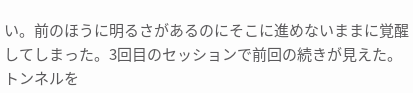い。前のほうに明るさがあるのにそこに進めないままに覚醒してしまった。3回目のセッションで前回の続きが見えた。トンネルを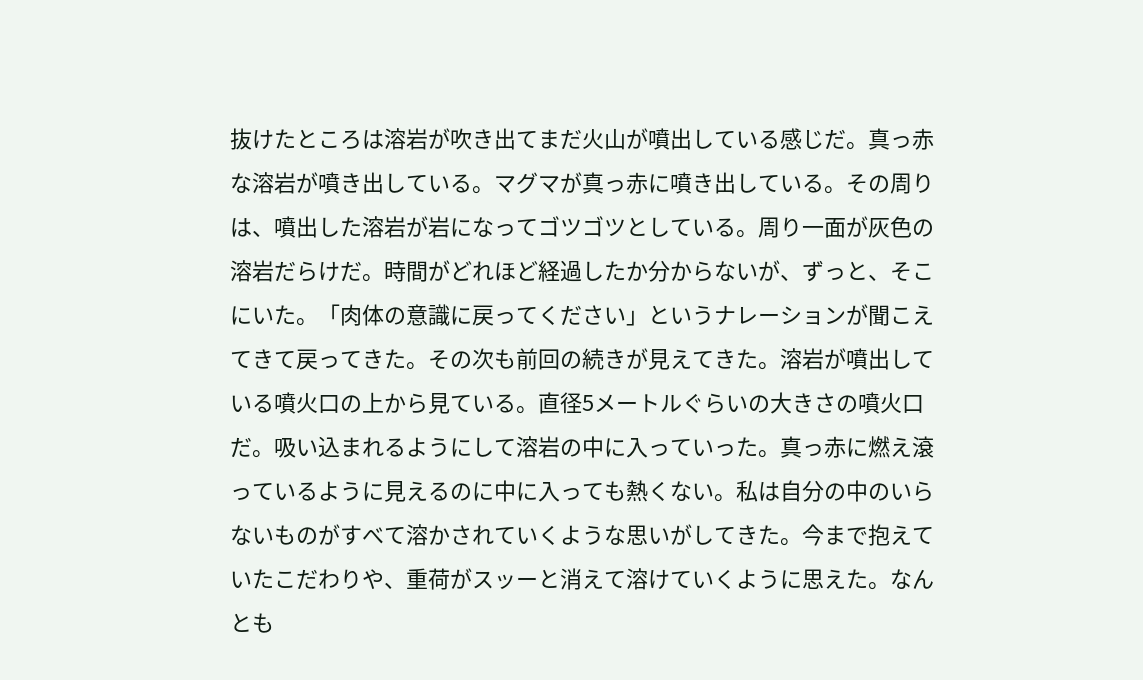抜けたところは溶岩が吹き出てまだ火山が噴出している感じだ。真っ赤な溶岩が噴き出している。マグマが真っ赤に噴き出している。その周りは、噴出した溶岩が岩になってゴツゴツとしている。周り一面が灰色の溶岩だらけだ。時間がどれほど経過したか分からないが、ずっと、そこにいた。「肉体の意識に戻ってください」というナレーションが聞こえてきて戻ってきた。その次も前回の続きが見えてきた。溶岩が噴出している噴火口の上から見ている。直径5メートルぐらいの大きさの噴火口だ。吸い込まれるようにして溶岩の中に入っていった。真っ赤に燃え滾っているように見えるのに中に入っても熱くない。私は自分の中のいらないものがすべて溶かされていくような思いがしてきた。今まで抱えていたこだわりや、重荷がスッーと消えて溶けていくように思えた。なんとも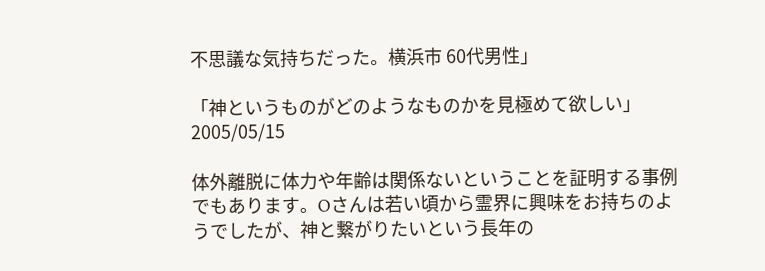不思議な気持ちだった。横浜市 60代男性」

「神というものがどのようなものかを見極めて欲しい」
2005/05/15

体外離脱に体力や年齢は関係ないということを証明する事例でもあります。Oさんは若い頃から霊界に興味をお持ちのようでしたが、神と繋がりたいという長年の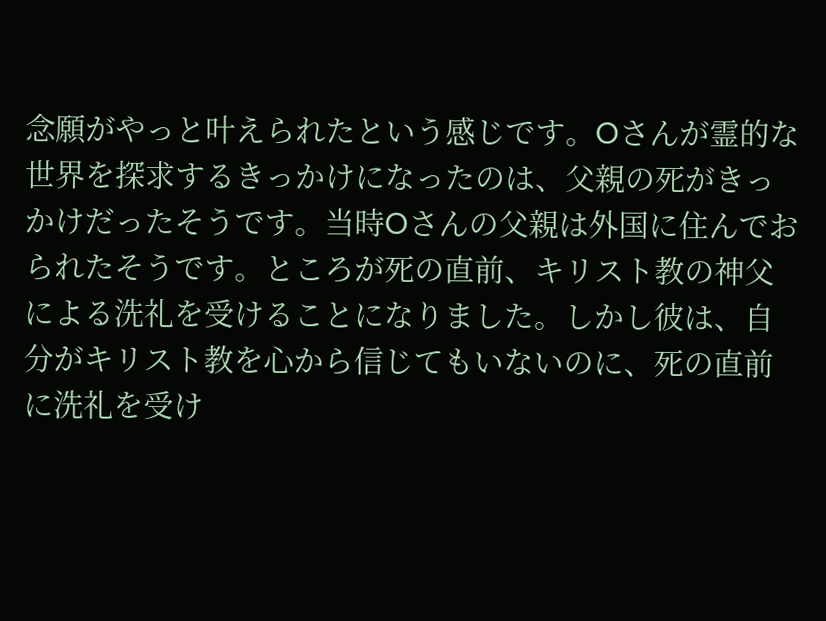念願がやっと叶えられたという感じです。Oさんが霊的な世界を探求するきっかけになったのは、父親の死がきっかけだったそうです。当時Oさんの父親は外国に住んでおられたそうです。ところが死の直前、キリスト教の神父による洗礼を受けることになりました。しかし彼は、自分がキリスト教を心から信じてもいないのに、死の直前に洗礼を受け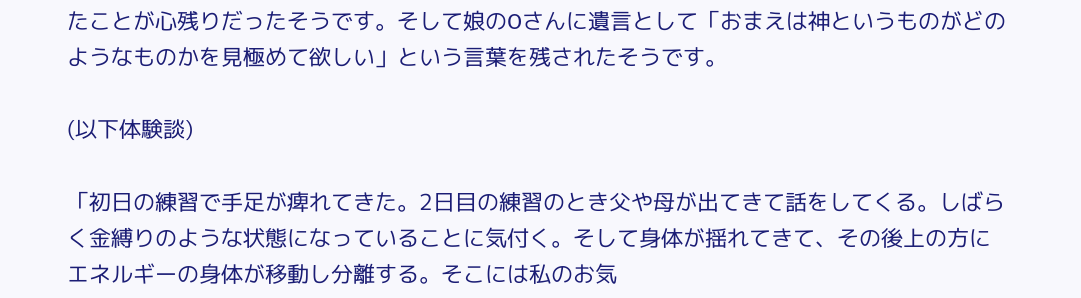たことが心残りだったそうです。そして娘のOさんに遺言として「おまえは神というものがどのようなものかを見極めて欲しい」という言葉を残されたそうです。

(以下体験談)

「初日の練習で手足が痺れてきた。2日目の練習のとき父や母が出てきて話をしてくる。しばらく金縛りのような状態になっていることに気付く。そして身体が揺れてきて、その後上の方にエネルギーの身体が移動し分離する。そこには私のお気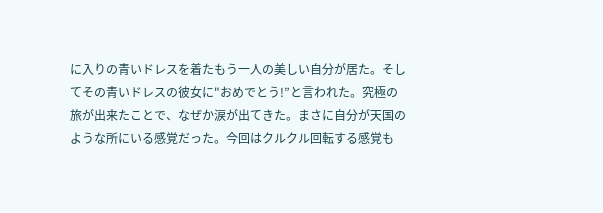に入りの青いドレスを着たもう一人の美しい自分が居た。そしてその青いドレスの彼女に"おめでとう!”と言われた。究極の旅が出来たことで、なぜか涙が出てきた。まさに自分が天国のような所にいる感覚だった。今回はクルクル回転する感覚も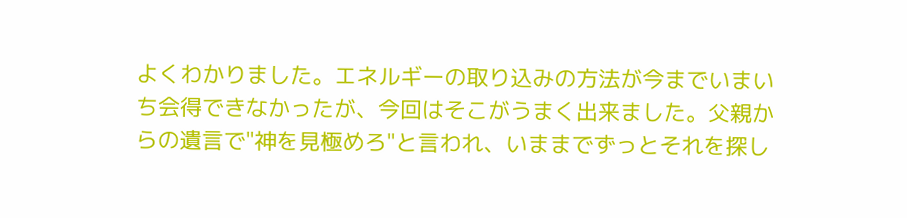よくわかりました。エネルギーの取り込みの方法が今までいまいち会得できなかったが、今回はそこがうまく出来ました。父親からの遺言で"神を見極めろ"と言われ、いままでずっとそれを探し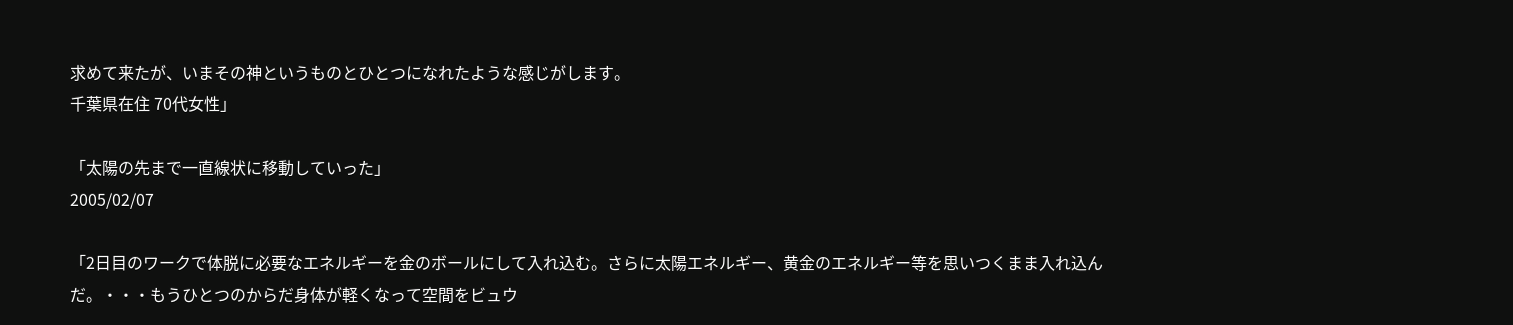求めて来たが、いまその神というものとひとつになれたような感じがします。
千葉県在住 70代女性」

「太陽の先まで一直線状に移動していった」
2005/02/07

「2日目のワークで体脱に必要なエネルギーを金のボールにして入れ込む。さらに太陽エネルギー、黄金のエネルギー等を思いつくまま入れ込んだ。・・・もうひとつのからだ身体が軽くなって空間をビュウ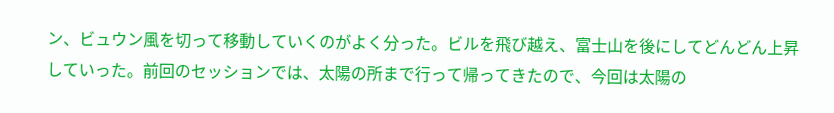ン、ビュウン風を切って移動していくのがよく分った。ビルを飛び越え、富士山を後にしてどんどん上昇していった。前回のセッションでは、太陽の所まで行って帰ってきたので、今回は太陽の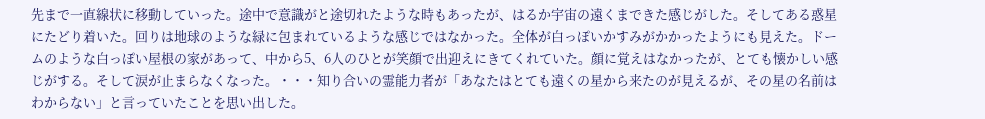先まで一直線状に移動していった。途中で意識がと途切れたような時もあったが、はるか宇宙の遠くまできた感じがした。そしてある惑星にたどり着いた。回りは地球のような緑に包まれているような感じではなかった。全体が白っぽいかすみがかかったようにも見えた。ドームのような白っぽい屋根の家があって、中から5、6人のひとが笑顔で出迎えにきてくれていた。顔に覚えはなかったが、とても懐かしい感じがする。そして涙が止まらなくなった。・・・知り合いの霊能力者が「あなたはとても遠くの星から来たのが見えるが、その星の名前はわからない」と言っていたことを思い出した。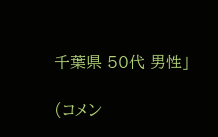千葉県 50代 男性」

(コメン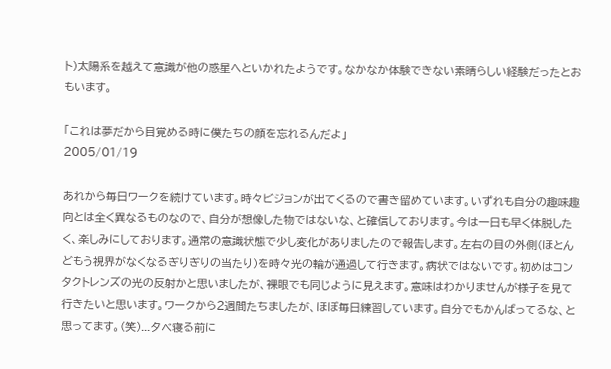ト)太陽系を越えて意識が他の惑星へといかれたようです。なかなか体験できない素晴らしい経験だったとおもいます。

「これは夢だから目覚める時に僕たちの顔を忘れるんだよ」
2005/01/19

あれから毎日ワークを続けています。時々ビジョンが出てくるので書き留めています。いずれも自分の趣味趣向とは全く異なるものなので、自分が想像した物ではないな、と確信しております。今は一日も早く体脱したく、楽しみにしております。通常の意識状態で少し変化がありましたので報告します。左右の目の外側(ほとんどもう視界がなくなるぎりぎりの当たり)を時々光の輪が通過して行きます。病状ではないです。初めはコンタクトレンズの光の反射かと思いましたが、裸眼でも同じように見えます。意味はわかりませんが様子を見て行きたいと思います。ワークから2週間たちましたが、ほぼ毎日練習しています。自分でもかんばってるな、と思ってます。(笑)...夕べ寝る前に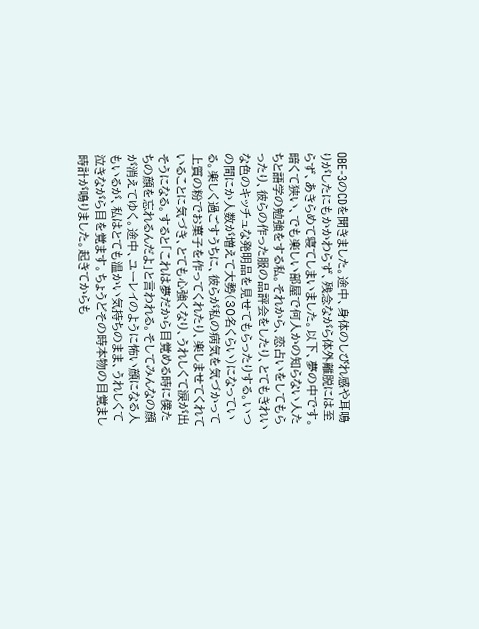OBE-3のCDを聞きました。途中、身体のしびれ感や耳鳴りがしたにもかかわらず、残念ながら体外離脱には至らず、あきらめて寝てしまいました。以下、夢の中です。暗くて狭い、でも楽しい部屋で何人かの知らない人たちと語学の勉強をする私。それから、恋占いをしてもらったり、彼らの作った服の品評会をしたり、とてもきれいな色のキッチュな発明品を見せてもらったりする。いつの間にか人数が増えて大勢(30名くらい)になっている。楽しく過ごすうちに、彼らが私の病気を気づかって上質の粉でお菓子を作ってくれたり、楽しませてくれていることに気づき、とても心強くなり、うれしくて涙が出そうになる。すると「これは夢だから目覚める時に僕たちの顔を忘れるんだよ」と言われる。そしてみんなの顔が消えてゆく。途中、ユーレイのように怖い顔になる人もいるが、私はとても温かい気持ちのまま、うれしくて泣きながら目を覚ます。ちょうどその時本物の目覚まし時計が鳴りました。起きてからも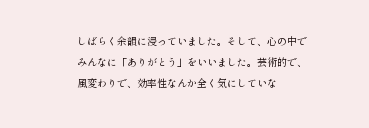しばらく余韻に浸っていました。そして、心の中でみんなに「ありがとう」をいいました。芸術的で、風変わりで、効率性なんか全く気にしていな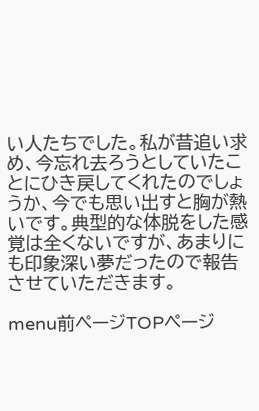い人たちでした。私が昔追い求め、今忘れ去ろうとしていたことにひき戻してくれたのでしょうか、今でも思い出すと胸が熱いです。典型的な体脱をした感覚は全くないですが、あまりにも印象深い夢だったので報告させていただきます。

menu前ページTOPページ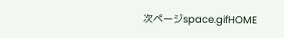次ページspace.gifHOME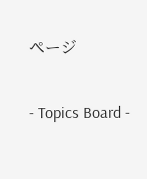ページ

- Topics Board -